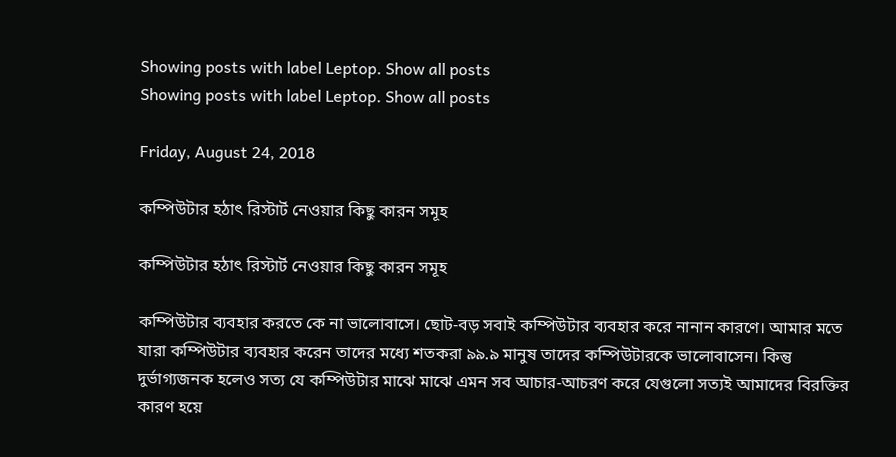Showing posts with label Leptop. Show all posts
Showing posts with label Leptop. Show all posts

Friday, August 24, 2018

কম্পিউটার হঠাৎ রিস্টার্ট নেওয়ার কিছু কারন সমূহ

কম্পিউটার হঠাৎ রিস্টার্ট নেওয়ার কিছু কারন সমূহ

কম্পিউটার ব্যবহার করতে কে না ভালোবাসে। ছোট-বড় সবাই কম্পিউটার ব্যবহার করে নানান কারণে। আমার মতে যারা কম্পিউটার ব্যবহার করেন তাদের মধ্যে শতকরা ৯৯.৯ মানুষ তাদের কম্পিউটারকে ভালোবাসেন। কিন্তু দুর্ভাগ্যজনক হলেও সত্য যে কম্পিউটার মাঝে মাঝে এমন সব আচার-আচরণ করে যেগুলো সত্যই আমাদের বিরক্তির কারণ হয়ে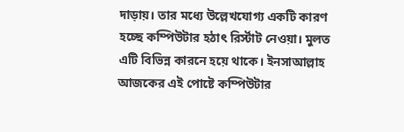দাড়ায়। তার মধ্যে উল্লেখযোগ্য একটি কারণ হচ্ছে কম্পিউটার হঠাৎ রির্স্টাট নেওয়া। মুলত এটি বিভিন্ন কারনে হয়ে থাকে। ইনসাআল্লাহ আজকের এই পোষ্টে কম্পিউটার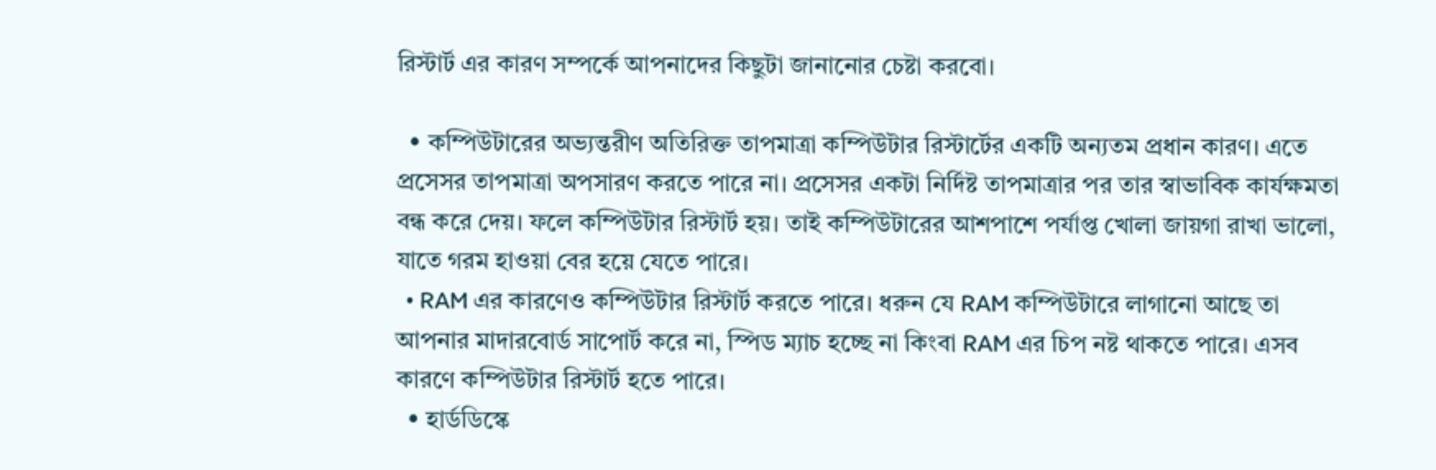রিস্টার্ট এর কারণ সম্পর্কে আপনাদের কিছুটা জানানোর চেষ্টা করবো।

  • কম্পিউটারের অভ্যন্তরীণ অতিরিক্ত তাপমাত্রা কম্পিউটার রিস্টার্টের একটি অন্যতম প্রধান কারণ। এতে প্রসেসর তাপমাত্রা অপসারণ করতে পারে না। প্রসেসর একটা নির্দিষ্ট তাপমাত্রার পর তার স্বাভাবিক কার্যক্ষমতা বন্ধ করে দেয়। ফলে কম্পিউটার রিস্টার্ট হয়। তাই কম্পিউটারের আশপাশে পর্যাপ্ত খোলা জায়গা রাখা ভালো, যাতে গরম হাওয়া বের হয়ে যেতে পারে।
  • RAM এর কারণেও কম্পিউটার রিস্টার্ট করতে পারে। ধরুন যে RAM কম্পিউটারে লাগানো আছে তা আপনার মাদারবোর্ড সাপোর্ট করে না, স্পিড ম্যাচ হচ্ছে না কিংবা RAM এর চিপ নষ্ট থাকতে পারে। এসব কারণে কম্পিউটার রিস্টার্ট হতে পারে।
  • হার্ডডিস্কে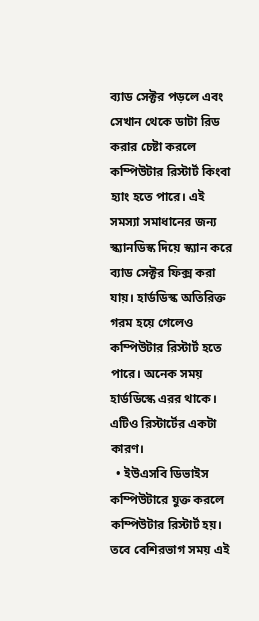ব্যাড সেক্টর পড়লে এবং সেখান থেকে ডাটা রিড করার চেষ্টা করলে কম্পিউটার রিস্টার্ট কিংবা হ্যাং হতে পারে। এই সমস্যা সমাধানের জন্য স্ক্যানডিস্ক দিয়ে স্ক্যান করে ব্যাড সেক্টর ফিক্স করা যায়। হার্ডডিস্ক অতিরিক্ত গরম হয়ে গেলেও কম্পিউটার রিস্টার্ট হতে পারে। অনেক সময় হার্ডডিস্কে এরর থাকে। এটিও রিস্টার্টের একটা কারণ।
  • ইউএসবি ডিভাইস কম্পিউটারে যুক্ত করলে কম্পিউটার রিস্টার্ট হয়। তবে বেশিরভাগ সময় এই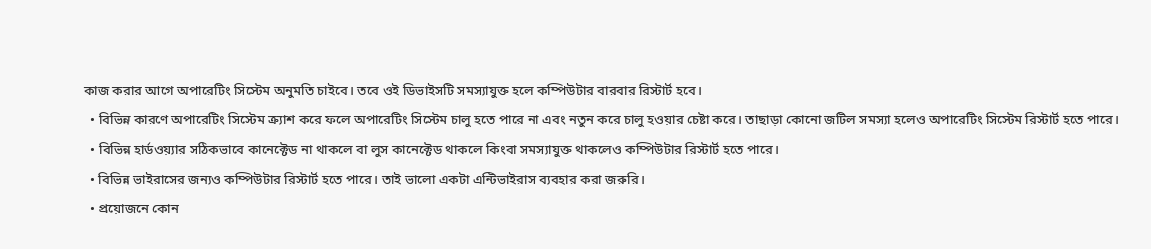কাজ করার আগে অপারেটিং সিস্টেম অনুমতি চাইবে। তবে ওই ডিভাইসটি সমস্যাযুক্ত হলে কম্পিউটার বারবার রিস্টার্ট হবে।
  • বিভিন্ন কারণে অপারেটিং সিস্টেম ক্র্যাশ করে ফলে অপারেটিং সিস্টেম চালু হতে পারে না এবং নতুন করে চালু হওয়ার চেষ্টা করে। তাছাড়া কোনো জটিল সমস্যা হলেও অপারেটিং সিস্টেম রিস্টার্ট হতে পারে।
  • বিভিন্ন হার্ডওয়্যার সঠিকভাবে কানেক্টেড না থাকলে বা লুস কানেক্টেড থাকলে কিংবা সমস্যাযুক্ত থাকলেও কম্পিউটার রিস্টার্ট হতে পারে।
  • বিভিন্ন ভাইরাসের জন্যও কম্পিউটার রিস্টার্ট হতে পারে। তাই ভালো একটা এন্টিভাইরাস ব্যবহার করা জরুরি।
  • প্রয়োজনে কোন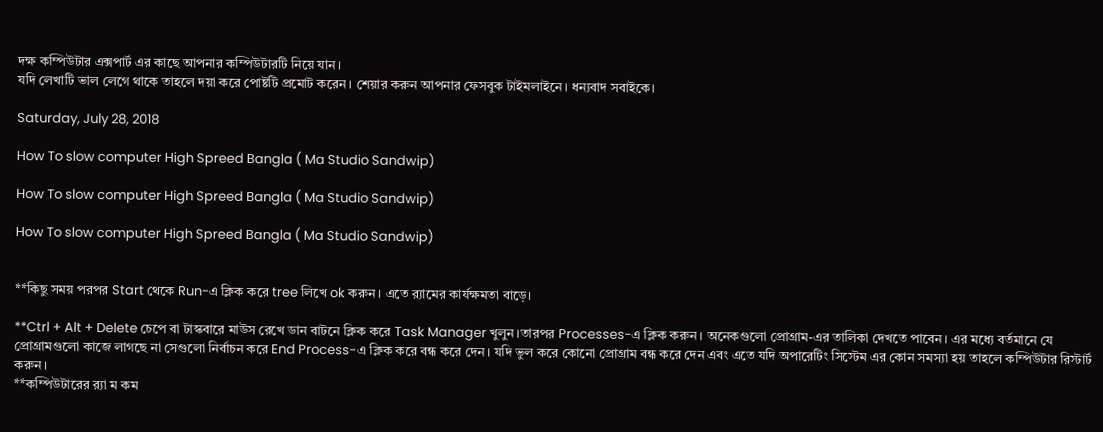দক্ষ কম্পিউটার এক্সপার্ট এর কাছে আপনার কম্পিউটারটি নিয়ে যান।
যদি লেখাটি ভাল লেগে থাকে তাহলে দয়া করে পোষ্টটি প্রমোট করেন। শেয়ার করুন আপনার ফেসবুক টাইমলাইনে। ধন্যবাদ সবাইকে।

Saturday, July 28, 2018

How To slow computer High Spreed Bangla ( Ma Studio Sandwip)

How To slow computer High Spreed Bangla ( Ma Studio Sandwip)

How To slow computer High Spreed Bangla ( Ma Studio Sandwip)


**কিছু সময় পরপর Start থেকে Run-এ ক্লিক করে tree লিখে ok করুন। এতে র‌্যামের কার্যক্ষমতা বাড়ে।

**Ctrl + Alt + Delete চেপে বা টাস্কবারে মাউস রেখে ডান বাটনে ক্লিক করে Task Manager খুলুন।তারপর Processes-এ ক্লিক করুন। অনেকগুলো প্রোগ্রাম-এর তালিকা দেখতে পাবেন। এর মধ্যে বর্তমানে যে প্রোগ্রামগুলো কাজে লাগছে না সেগুলো নির্বাচন করে End Process-এ ক্লিক করে বন্ধ করে দেন। যদি ভুল করে কোনো প্রোগ্রাম বন্ধ করে দেন এবং এতে যদি অপারেটিং সিস্টেম এর কোন সমস্যা হয় তাহলে কম্পিউটার রিস্টার্ট করুন।
**কম্পিউটারের র‌্যা ম কম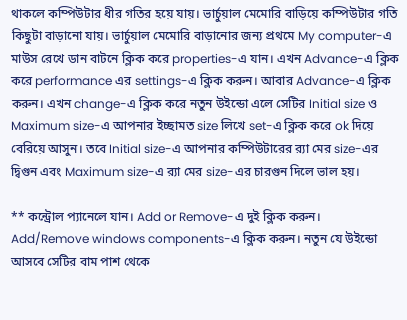থাকলে কম্পিউটার ধীর গতির হয়ে যায়। ভার্চুয়াল মেমোরি বাড়িয়ে কম্পিউটার গতি কিছুটা বাড়ানো যায়। ভার্চুয়াল মেমোরি বাড়ানোর জন্য প্রথমে My computer-এ মাউস রেখে ডান বাটনে ক্লিক করে properties-এ যান। এখন Advance-এ ক্লিক করে performance এর settings-এ ক্লিক করুন। আবার Advance-এ ক্লিক করুন। এখন change-এ ক্লিক করে নতুন উইন্ডো এলে সেটির Initial size ও Maximum size-এ আপনার ইচ্ছামত size লিখে set-এ ক্লিক করে ok দিয়ে বেরিয়ে আসুন। তবে Initial size-এ আপনার কম্পিউটারের র‌্যা মের size-এর দ্বিগুন এবং Maximum size-এ র‌্যা মের size-এর চারগুন দিলে ভাল হয়।

** কন্ট্রোল প্যানেলে যান। Add or Remove-এ দুই ক্লিক করুন। Add/Remove windows components-এ ক্লিক করুন। নতুন যে উইন্ডো আসবে সেটির বাম পাশ থেকে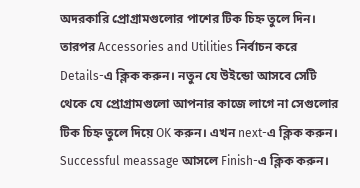অদরকারি প্রোগ্রামগুলোর পাশের টিক চিহ্ন তুলে দিন। তারপর Accessories and Utilities নির্বাচন করে Details-এ ক্লিক করুন। নতুন যে উইন্ডো আসবে সেটি থেকে যে প্রোগ্রামগুলো আপনার কাজে লাগে না সেগুলোর টিক চিহ্ন তুলে দিয়ে OK করুন। এখন next-এ ক্লিক করুন। Successful meassage আসলে Finish-এ ক্লিক করুন।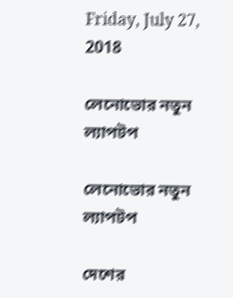Friday, July 27, 2018

লেনোভোর নতুন ল্যাপটপ

লেনোভোর নতুন ল্যাপটপ

দেশের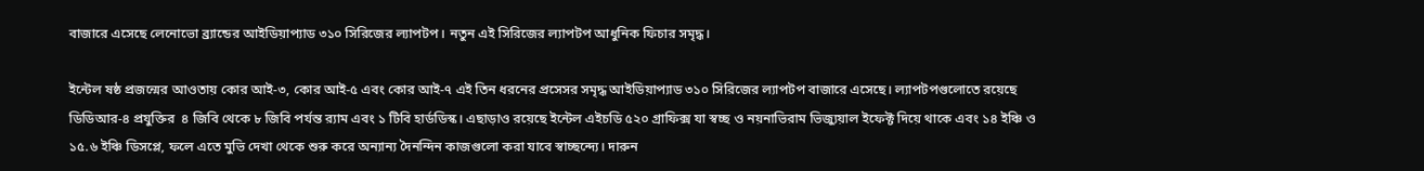বাজারে এসেছে লেনোভো ব্র্যান্ডের আইডিয়াপ্যাড ৩১০ সিরিজের ল্যাপটপ। নতুন এই সিরিজের ল্যাপটপ আধুনিক ফিচার সমৃদ্ধ।

ইন্টেল ষষ্ঠ প্রজন্মের আওতায় কোর আই-৩, কোর আই-৫ এবং কোর আই-৭ এই তিন ধরনের প্রসেসর সমৃদ্ধ আইডিয়াপ্যাড ৩১০ সিরিজের ল্যাপটপ বাজারে এসেছে। ল্যাপটপগুলোতে রয়েছে ডিডিআর-৪ প্রযুক্তির  ৪ জিবি থেকে ৮ জিবি পর্যন্ত র‌্যাম এবং ১ টিবি হার্ডডিস্ক। এছাড়াও রয়েছে ইন্টেল এইচডি ৫২০ গ্রাফিক্স যা স্বচ্ছ ও নয়নাভিরাম ভিজ্যুয়াল ইফেক্ট দিয়ে থাকে এবং ১৪ ইঞ্চি ও ১৫.৬ ইঞ্চি ডিসপ্লে, ফলে এতে মুভি দেখা থেকে শুরু করে অন্যান্য দৈনন্দিন কাজগুলো করা যাবে স্বাচ্ছন্দ্যে। দারুন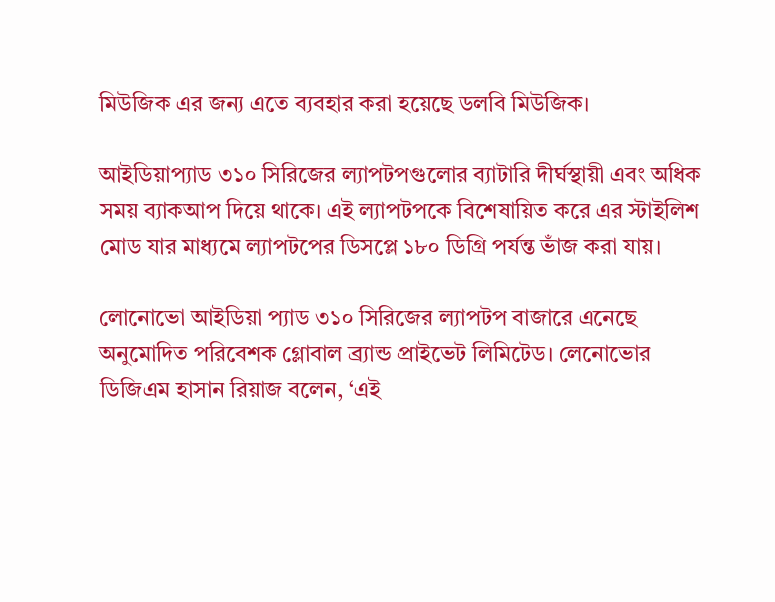মিউজিক এর জন্য এতে ব্যবহার করা হয়েছে ডলবি মিউজিক।

আইডিয়াপ্যাড ৩১০ সিরিজের ল্যাপটপগুলোর ব্যাটারি দীর্ঘস্থায়ী এবং অধিক সময় ব্যাকআপ দিয়ে থাকে। এই ল্যাপটপকে বিশেষায়িত করে এর স্টাইলিশ মোড যার মাধ্যমে ল্যাপটপের ডিসপ্লে ১৮০ ডিগ্রি পর্যন্ত ভাঁজ করা যায়।

লোনোভো আইডিয়া প্যাড ৩১০ সিরিজের ল্যাপটপ বাজারে এনেছে অনুমোদিত পরিবেশক গ্লোবাল ব্র্যান্ড প্রাইভেট লিমিটেড। লেনোভোর ডিজিএম হাসান রিয়াজ বলেন, ‘এই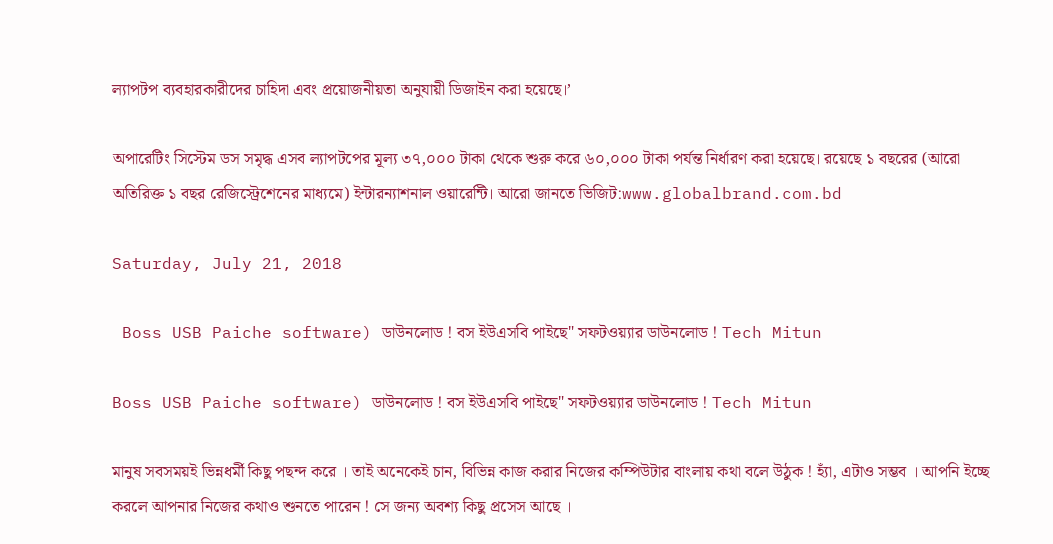ল্যাপটপ ব্যবহারকারীদের চাহিদা এবং প্রয়োজনীয়তা অনুযায়ী ডিজাইন করা হয়েছে।’

অপারেটিং সিস্টেম ডস সমৃদ্ধ এসব ল্যাপটপের মূল্য ৩৭,০০০ টাকা থেকে শুরু করে ৬০,০০০ টাকা পর্যন্ত নির্ধারণ করা হয়েছে। রয়েছে ১ বছরের (আরো অতিরিক্ত ১ বছর রেজিস্ট্রেশেনের মাধ্যমে) ইন্টারন্যাশনাল ওয়ারেন্টি। আরো জানতে ভিজিট:www.globalbrand.com.bd

Saturday, July 21, 2018

 Boss USB Paiche software) ডাউনলোড ! বস ইউএসবি পাইছে" সফটওয়্যার ডাউনলোড ! Tech Mitun

Boss USB Paiche software) ডাউনলোড ! বস ইউএসবি পাইছে" সফটওয়্যার ডাউনলোড ! Tech Mitun

মানুষ সবসময়ই ভিন্নধর্মী কিছু পছন্দ করে । তাই অনেকেই চান, বিভিন্ন কাজ করার নিজের কম্পিউটার বাংলায় কথা বলে উঠুক ! হ্যাঁ, এটাও সম্ভব । আপনি ইচ্ছে করলে আপনার নিজের কথাও শুনতে পারেন ! সে জন্য অবশ্য কিছু প্রসেস আছে ।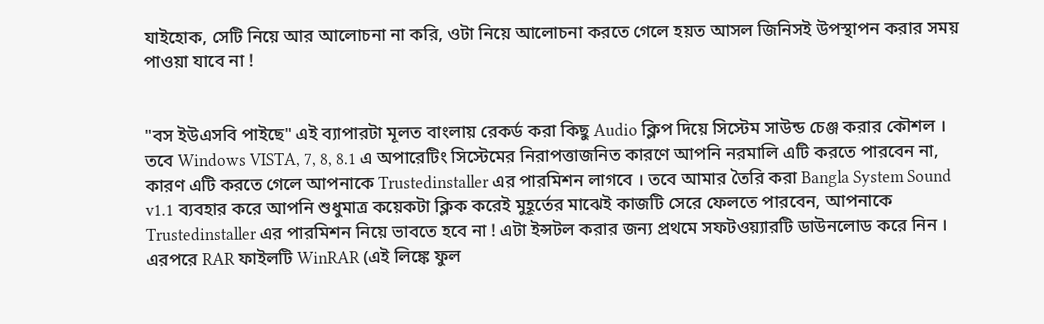যাইহোক, সেটি নিয়ে আর আলোচনা না করি, ওটা নিয়ে আলোচনা করতে গেলে হয়ত আসল জিনিসই উপস্থাপন করার সময় পাওয়া যাবে না !


"বস ইউএসবি পাইছে" এই ব্যাপারটা মূলত বাংলায় রেকর্ড করা কিছু Audio ক্লিপ দিয়ে সিস্টেম সাউন্ড চেঞ্জ করার কৌশল । তবে Windows VISTA, 7, 8, 8.1 এ অপারেটিং সিস্টেমের নিরাপত্তাজনিত কারণে আপনি নরমালি এটি করতে পারবেন না, কারণ এটি করতে গেলে আপনাকে Trustedinstaller এর পারমিশন লাগবে । তবে আমার তৈরি করা Bangla System Sound v1.1 ব্যবহার করে আপনি শুধুমাত্র কয়েকটা ক্লিক করেই মুহূর্তের মাঝেই কাজটি সেরে ফেলতে পারবেন, আপনাকে Trustedinstaller এর পারমিশন নিয়ে ভাবতে হবে না ! এটা ইন্সটল করার জন্য প্রথমে সফটওয়্যারটি ডাউনলোড করে নিন । এরপরে RAR ফাইলটি WinRAR (এই লিঙ্কে ফুল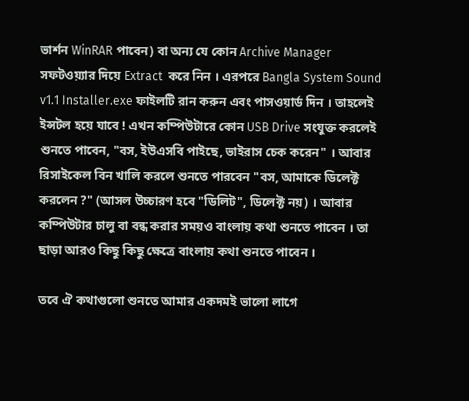ভার্শন WinRAR পাবেন) বা অন্য যে কোন Archive Manager সফটওয়্যার দিয়ে Extract  করে নিন । এরপরে Bangla System Sound v1.1 Installer.exe ফাইলটি রান করুন এবং পাসওয়ার্ড দিন । তাহলেই ইন্সটল হয়ে যাবে ! এখন কম্পিউটারে কোন USB Drive সংযুক্ত করলেই শুনতে পাবেন, "বস, ইউএসবি পাইছে, ভাইরাস চেক করেন" । আবার রিসাইকেল বিন খালি করলে শুনতে পারবেন "বস, আমাকে ডিলেক্ট করলেন ?" (আসল উচ্চারণ হবে "ডিলিট", ডিলেক্ট নয়) । আবার কম্পিউটার চালু বা বন্ধ করার সময়ও বাংলায় কথা শুনতে পাবেন । তা ছাড়া আরও কিছু কিছু ক্ষেত্রে বাংলায় কথা শুনতে পাবেন ।

তবে ঐ কথাগুলো শুনতে আমার একদমই ভালো লাগে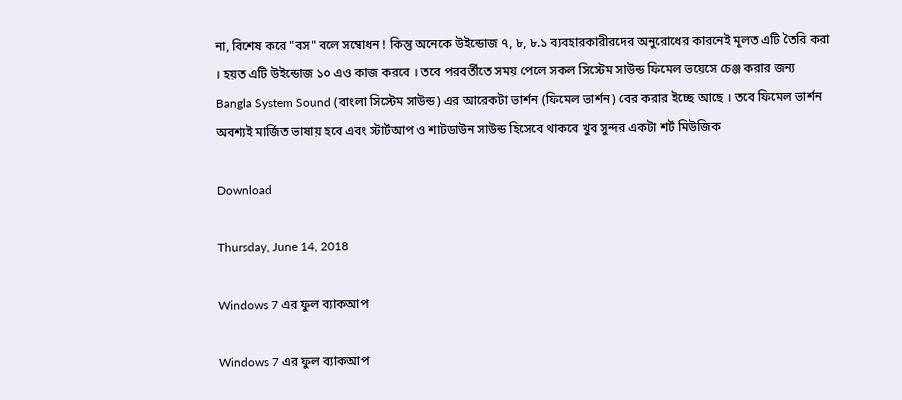না, বিশেষ করে "বস" বলে সম্বোধন ! কিন্তু অনেকে উইন্ডোজ ৭, ৮, ৮.১ ব্যবহারকারীরদের অনুরোধের কারনেই মূলত এটি তৈরি করা । হয়ত এটি উইন্ডোজ ১০ এও কাজ করবে । তবে পরবর্তীতে সময় পেলে সকল সিস্টেম সাউন্ড ফিমেল ভয়েসে চেঞ্জ করার জন্য Bangla System Sound (বাংলা সিস্টেম সাউন্ড) এর আরেকটা ভার্শন (ফিমেল ভার্শন) বের করার ইচ্ছে আছে । তবে ফিমেল ভার্শন অবশ্যই মার্জিত ভাষায় হবে এবং স্টার্টআপ ও শাটডাউন সাউন্ড হিসেবে থাকবে খুব সুন্দর একটা শর্ট মিউজিক

Download

Thursday, June 14, 2018

Windows 7 এর ফুল ব্যাকআপ

Windows 7 এর ফুল ব্যাকআপ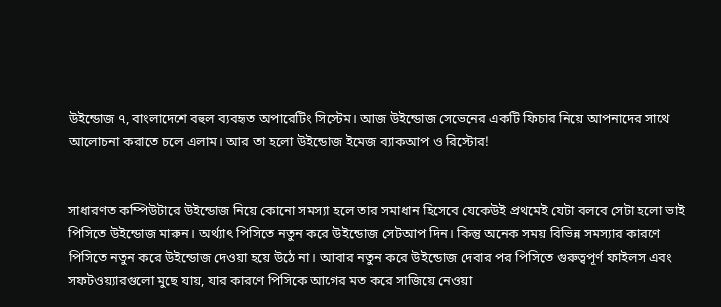উইন্ডোজ ৭, বাংলাদেশে বহুল ব্যবহৃত অপারেটিং সিস্টেম। আজ উইন্ডোজ সেভেনের একটি ফিচার নিয়ে আপনাদের সাথে আলোচনা করাতে চলে এলাম। আর তা হলো উইন্ডোজ ইমেজ ব্যাকআপ ও রিস্টোর!


সাধারণত কম্পিউটারে উইন্ডোজ নিয়ে কোনো সমস্যা হলে তার সমাধান হিসেবে যেকেউই প্রথমেই যেটা বলবে সেটা হলো ভাই পিসিতে উইন্ডোজ মারুন। অর্থ্যাৎ পিসিতে নতুন করে উইন্ডোজ সেটআপ দিন। কিন্তু অনেক সময় বিভিন্ন সমস্যার কারণে পিসিতে নতুন করে উইন্ডোজ দেওয়া হয়ে উঠে না। আবার নতুন করে উইন্ডোজ দেবার পর পিসিতে গুরুত্বপূর্ণ ফাইলস এবং সফটওয়্যারগুলো মুছে যায়, যার কারণে পিসিকে আগের মত করে সাজিয়ে নেওয়া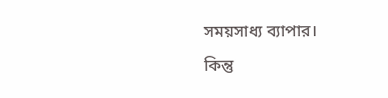সময়সাধ্য ব্যাপার।
কিন্তু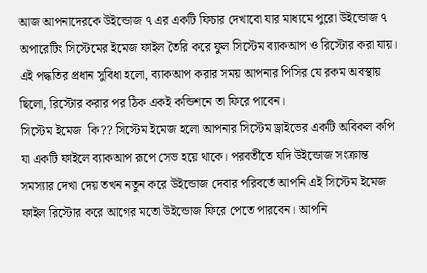আজ আপনাদেরকে উইন্ডোজ ৭ এর একটি ফিচার দেখাবো যার মাধ্যমে পুরো উইন্ডোজ ৭ অপারেটিং সিস্টেমের ইমেজ ফাইল তৈরি করে ফুল সিস্টেম ব্যাকআপ ও রিস্টোর করা যায়। এই পদ্ধতির প্রধান সুবিধা হলো, ব্যাকআপ করার সময় আপনার পিসির যে রকম অবস্থায় ছিলো, রিস্টোর করার পর ঠিক একই কন্ডিশনে তা ফিরে পাবেন।
সিস্টেম ইমেজ  কি?? সিস্টেম ইমেজ হলো আপনার সিস্টেম ড্রাইভের একটি অবিকল কপি যা একটি ফাইলে ব্যাকআপ রূপে সেভ হয়ে থাকে। পরবর্তীতে যদি উইন্ডোজ সংক্রান্ত সমস্যার দেখা দেয় তখন নতুন করে উইন্ডোজ দেবার পরিবর্তে আপনি এই সিস্টেম ইমেজ ফাইল রিস্টোর করে আগের মতো উইন্ডোজ ফিরে পেতে পারবেন। আপনি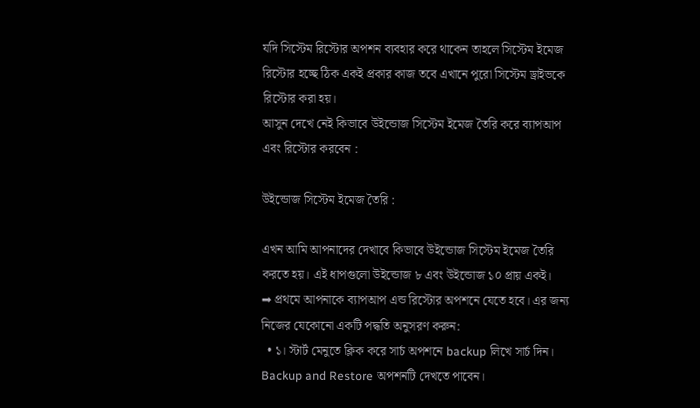যদি সিস্টেম রিস্টোর অপশন ব্যবহার করে থাকেন তাহলে সিস্টেম ইমেজ রিস্টোর হচ্ছে ঠিক একই প্রকার কাজ তবে এখানে পুরো সিস্টেম ড্রাইভকে রিস্টোর করা হয়।
আসুন দেখে নেই কিভাবে উইন্ডোজ সিস্টেম ইমেজ তৈরি করে ব্যাপআপ এবং রিস্টোর করবেন :

উইন্ডোজ সিস্টেম ইমেজ তৈরি :

এখন আমি আপনাদের দেখাবে কিভাবে উইন্ডোজ সিস্টেম ইমেজ তৈরি করতে হয়। এই ধাপগুলো উইন্ডোজ ৮ এবং উইন্ডোজ ১০ প্রায় একই।
➡ প্রথমে আপনাকে ব্যাপআপ এন্ড রিস্টোর অপশনে যেতে হবে। এর জন্য নিজের যেকোনো একটি পদ্ধতি অনুসরণ করুন:
  • ১। স্টার্ট মেনুতে ক্লিক করে সার্চ অপশনে backup লিখে সার্চ দিন। Backup and Restore অপশনটি দেখতে পাবেন।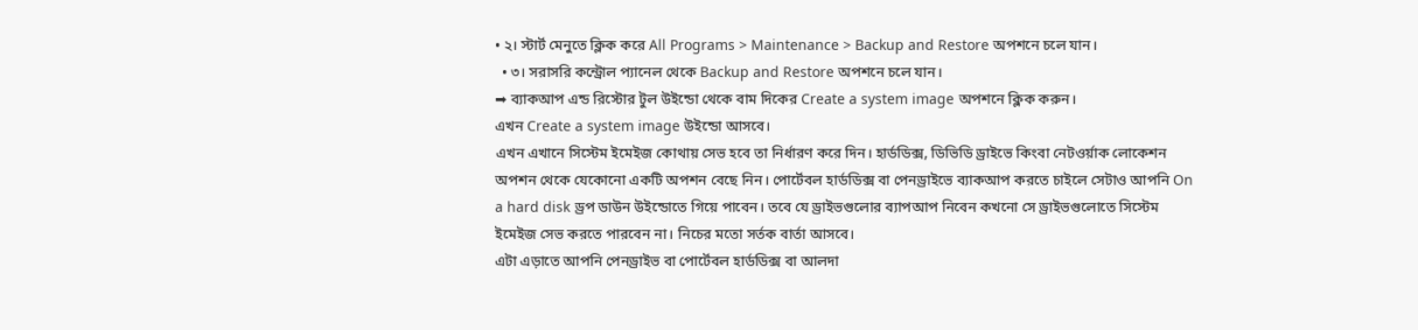• ২। স্টার্ট মেনুতে ক্লিক করে All Programs > Maintenance > Backup and Restore অপশনে চলে যান।
  • ৩। সরাসরি কন্ট্রোল প্যানেল থেকে Backup and Restore অপশনে চলে যান।
➡ ব্যাকআপ এন্ড রিস্টোর টুল উইন্ডো থেকে বাম দিকের Create a system image অপশনে ক্লিক করুন।
এখন Create a system image উইন্ডো আসবে।
এখন এখানে সিস্টেম ইমেইজ কোথায় সেভ হবে তা নির্ধারণ করে দিন। হার্ডডিক্স, ডিভিডি ড্রাইভে কিংবা নেটওর্য়াক লোকেশন অপশন থেকে যেকোনো একটি অপশন বেছে নিন। পোর্টেবল হার্ডডিক্স বা পেনড্রাইভে ব্যাকআপ করতে চাইলে সেটাও আপনি On a hard disk ড্রপ ডাউন উইন্ডোতে গিয়ে পাবেন। তবে যে ড্রাইভগুলোর ব্যাপআপ নিবেন কখনো সে ড্রাইভগুলোতে সিস্টেম ইমেইজ সেভ করতে পারবেন না। নিচের মতো সর্তক বার্তা আসবে।
এটা এড়াতে আপনি পেনড্রাইভ বা পোর্টেবল হার্ডডিক্স বা আলদা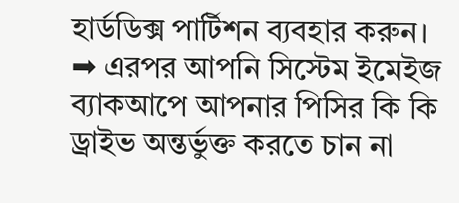হার্ডডিক্স পার্টিশন ব্যবহার করুন।
➡ এরপর আপনি সিস্টেম ইমেইজ ব্যাকআপে আপনার পিসির কি কি ড্রাইভ অন্তর্ভুক্ত করতে চান না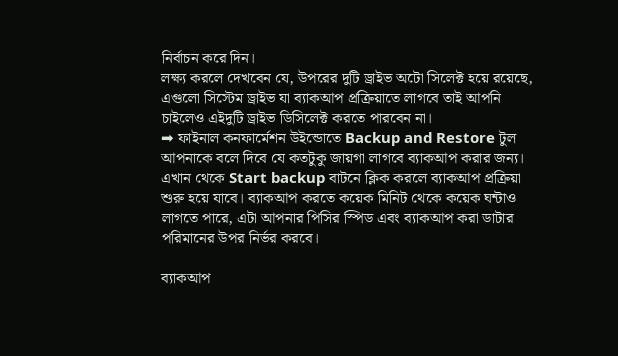নির্বাচন করে দিন।
লক্ষ্য করলে দেখবেন যে, উপরের দুটি ড্রাইভ অটো সিলেক্ট হয়ে রয়েছে, এগুলো সিস্টেম ড্রাইভ যা ব্যাকআপ প্রক্রিয়াতে লাগবে তাই আপনি চাইলেও এইদুটি ড্রাইভ ডিসিলেক্ট করতে পারবেন না।
➡ ফাইনাল কনফার্মেশন উইন্ডোতে Backup and Restore টুল আপনাকে বলে দিবে যে কতটুকু জায়গা লাগবে ব্যাকআপ করার জন্য।
এখান থেকে Start backup বাটনে ক্লিক করলে ব্যাকআপ প্রক্রিয়া শুরু হয়ে যাবে। ব্যাকআপ করতে কয়েক মিনিট থেকে কয়েক ঘন্টাও লাগতে পারে, এটা আপনার পিসির স্পিড এবং ব্যাকআপ করা ডাটার পরিমানের উপর নির্ভর করবে।

ব্যাকআপ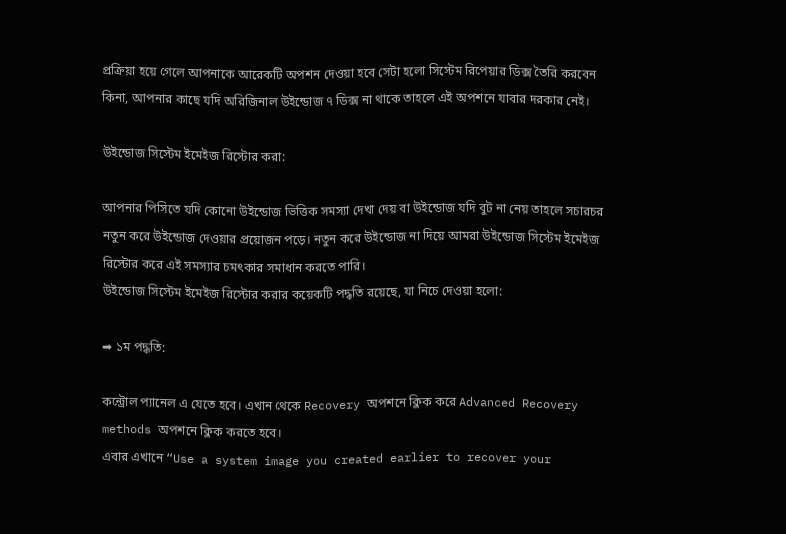প্রক্রিয়া হয়ে গেলে আপনাকে আরেকটি অপশন দেওয়া হবে সেটা হলো সিস্টেম রিপেয়ার ডিক্স তৈরি করবেন কিনা, আপনার কাছে যদি অরিজিনাল উইন্ডোজ ৭ ডিক্স না থাকে তাহলে এই অপশনে যাবার দরকার নেই।

উইন্ডোজ সিস্টেম ইমেইজ রিস্টোর করা:

আপনার পিসিতে যদি কোনো উইন্ডোজ ভিত্তিক সমস্যা দেখা দেয় বা উইন্ডোজ যদি বুট না নেয় তাহলে সচারচর নতুন করে উইন্ডোজ দেওয়ার প্রয়োজন পড়ে। নতুন করে উইন্ডোজ না দিয়ে আমরা উইন্ডোজ সিস্টেম ইমেইজ রিস্টোর করে এই সমস্যার চমৎকার সমাধান করতে পারি।
উইন্ডোজ সিস্টেম ইমেইজ রিস্টোর করার কয়েকটি পদ্ধতি রয়েছে, যা নিচে দেওয়া হলো:

➡ ১ম পদ্ধতি:

কন্ট্রোল প্যানেল এ যেতে হবে। এখান থেকে Recovery অপশনে ক্লিক করে Advanced Recovery methods অপশনে ক্লিক করতে হবে।
এবার এখানে “Use a system image you created earlier to recover your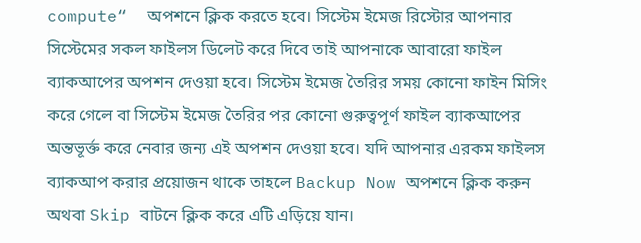compute“  অপশনে ক্লিক করতে হবে। সিস্টেম ইমেজ রিস্টোর আপনার সিস্টেমের সকল ফাইলস ডিলেট করে দিবে তাই আপনাকে আবারো ফাইল ব্যাকআপের অপশন দেওয়া হবে। সিস্টেম ইমেজ তৈরির সময় কোনো ফাইন মিসিং করে গেলে বা সিস্টেম ইমেজ তৈরির পর কোনো গুরুত্বপূর্ণ ফাইল ব্যাকআপের অন্তভূর্ক্ত করে নেবার জন্য এই অপশন দেওয়া হবে। যদি আপনার এরকম ফাইলস ব্যাকআপ করার প্রয়োজন থাকে তাহলে Backup Now অপশনে ক্লিক করুন অথবা Skip বাটনে ক্লিক করে এটি এড়িয়ে যান।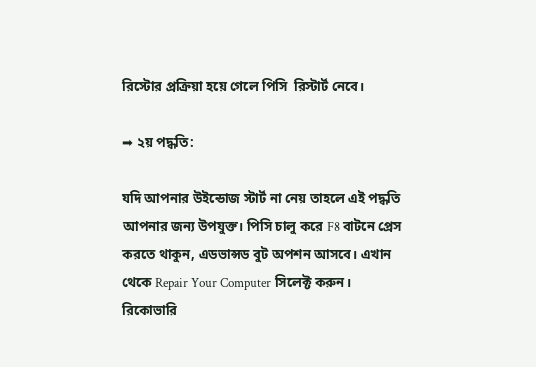রিস্টোর প্রক্রিয়া হয়ে গেলে পিসি  রিস্টার্ট নেবে।

➡ ২য় পদ্ধতি:

যদি আপনার উইন্ডোজ স্টার্ট না নেয় তাহলে এই পদ্ধতি আপনার জন্য উপযুক্ত। পিসি চালু করে F8 বাটনে প্রেস করতে থাকুন, এডভান্সড বুট অপশন আসবে। এখান থেকে Repair Your Computer সিলেক্ট করুন।
রিকোভারি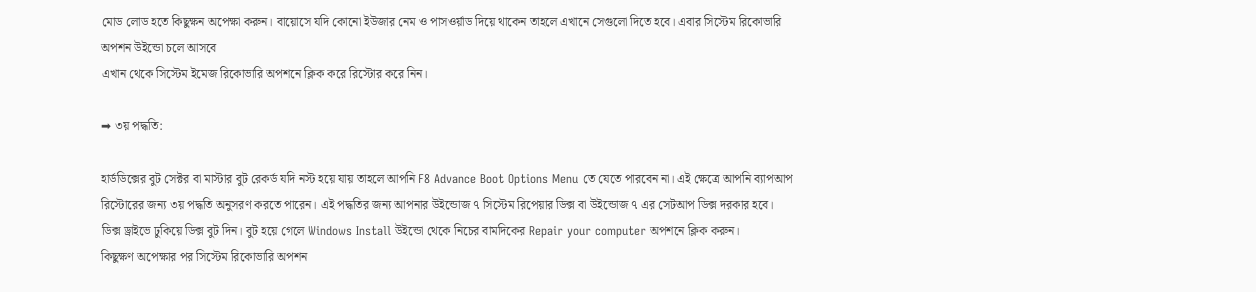মোড লোড হতে কিছুক্ষন অপেক্ষা করুন। বায়োসে যদি কোনো ইউজার নেম ও পাসওর্য়াড দিয়ে থাকেন তাহলে এখানে সেগুলো দিতে হবে। এবার সিস্টেম রিকোভারি অপশন উইন্ডো চলে আসবে
এখান থেকে সিস্টেম ইমেজ রিকোভারি অপশনে ক্লিক করে রিস্টোর করে নিন।

➡ ৩য় পদ্ধতি:

হার্ডডিক্সের বুট সেক্টর বা মাস্টার বুট রেকর্ড যদি নস্ট হয়ে যায় তাহলে আপনি F8 Advance Boot Options Menu তে যেতে পারবেন না। এই ক্ষেত্রে আপনি ব্যাপআপ রিস্টোরের জন্য ৩য় পদ্ধতি অনুসরণ করতে পারেন। এই পদ্ধতির জন্য আপনার উইন্ডোজ ৭ সিস্টেম রিপেয়ার ডিক্স বা উইন্ডোজ ৭ এর সেটআপ ডিক্স দরকার হবে।
ডিক্স ড্রাইভে ঢুকিয়ে ডিক্স বুট দিন। বুট হয়ে গেলে Windows Install উইন্ডো থেকে নিচের বামদিকের Repair your computer অপশনে ক্লিক করুন।
কিছুক্ষণ অপেক্ষার পর সিস্টেম রিকোভারি অপশন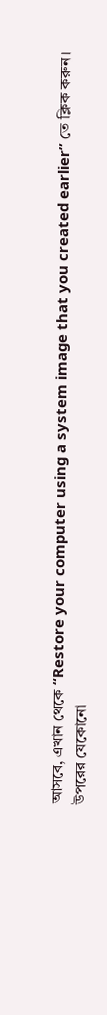আসবে, এখান থেকে “Restore your computer using a system image that you created earlier” তে ক্লিক করুন।
উপরের যেকোনো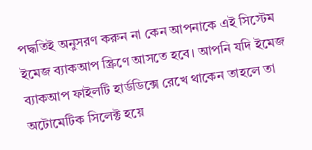পদ্ধতিই অনুসরণ করুন না কেন আপনাকে এই সিস্টেম ইমেজ ব্যাকআপ স্ক্রিণে আসতে হবে। আপনি যদি ইমেজ ব্যাকআপ ফাইলটি হার্ডডিক্সে রেখে থাকেন তাহলে তা অটোমেটিক সিলেক্ট হয়ে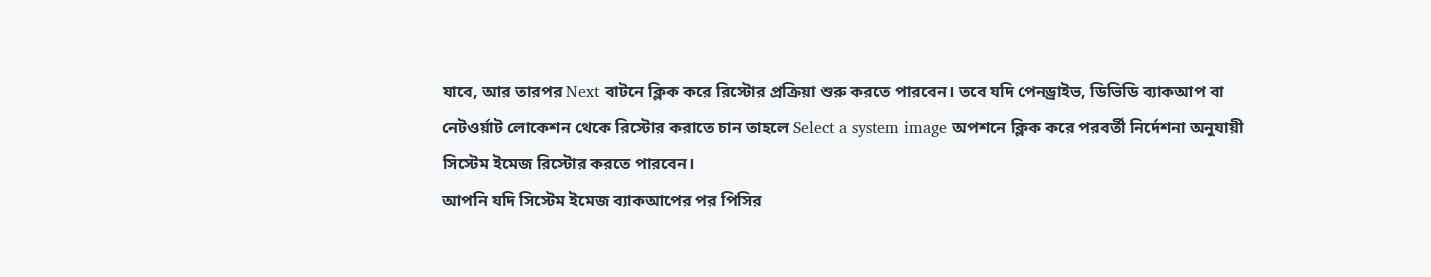যাবে, আর তারপর Next বাটনে ক্লিক করে রিস্টোর প্রক্রিয়া শুরু করতে পারবেন। তবে যদি পেনড্রাইভ, ডিভিডি ব্যাকআপ বা নেটওর্য়াট লোকেশন থেকে রিস্টোর করাতে চান তাহলে Select a system image অপশনে ক্লিক করে পরবর্তী নির্দেশনা অনুযায়ী সিস্টেম ইমেজ রিস্টোর করতে পারবেন।
আপনি যদি সিস্টেম ইমেজ ব্যাকআপের পর পিসির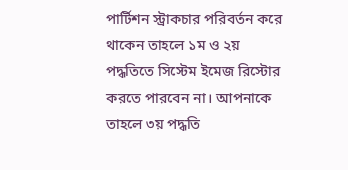পার্টিশন স্ট্রাকচার পরিবর্তন করে থাকেন তাহলে ১ম ও ২য় পদ্ধতিতে সিস্টেম ইমেজ রিস্টোর করতে পারবেন না। আপনাকে তাহলে ৩য় পদ্ধতি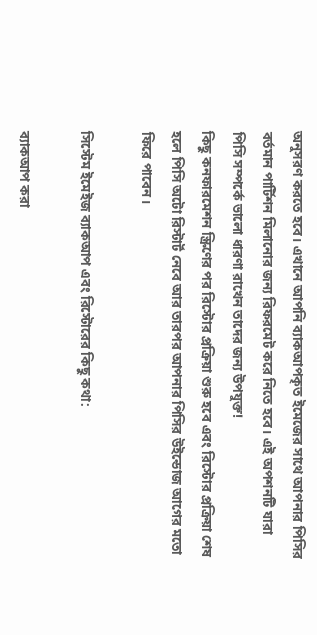অনুসরণ করতে হবে। এখানে আপনি ব্যাকআপকৃত ইমেজের সাথে আপনার পিসির বর্তমান পার্টিশন মিলানোর জন্য রিফরমেট করে নিতে হবে। এই অপশনটি যারা পিসি সম্পর্কে ভালো ধারণা রাখেন তাদের জন্য উপযুক্ত!
কিছু কনফারমেশন স্ক্রিণের পর রিস্টোর প্রক্রিয়া শুরু হবে এবং রিস্টোর প্রক্রিয়া শেষ হলে পিসি অটো রিস্টার্ট নেবে আর তারপর আপনার পিসির উইন্ডোজ আগের মতো ফিরে পাবেন।

সিস্টেম ইমেইজ ব্যাকআপ এবং রিস্টোরের কিছু কথা:

ব্যাকআপ করা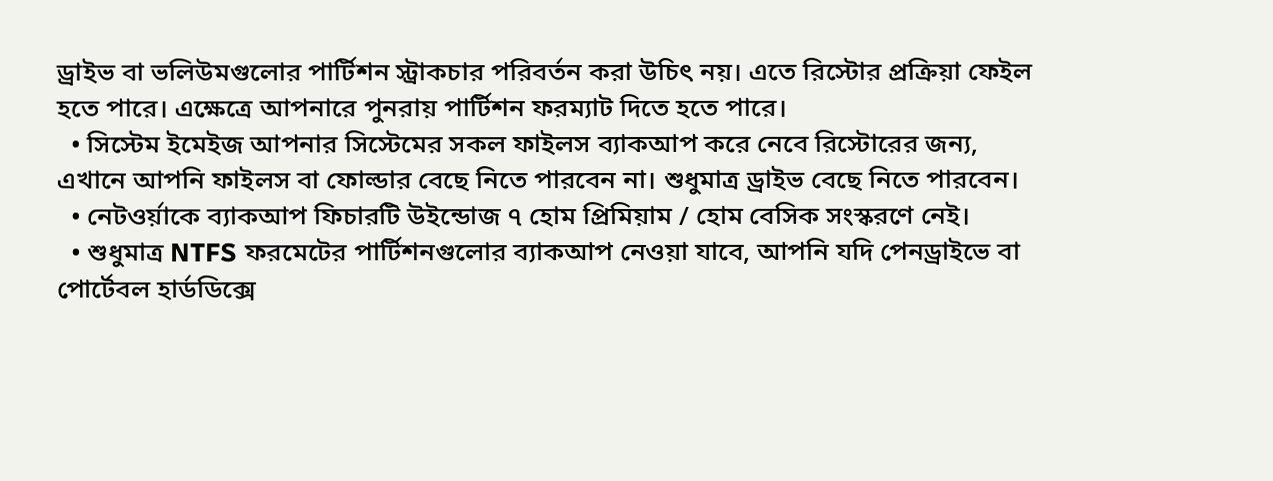ড্রাইভ বা ভলিউমগুলোর পার্টিশন স্ট্রাকচার পরিবর্তন করা উচিৎ নয়। এতে রিস্টোর প্রক্রিয়া ফেইল হতে পারে। এক্ষেত্রে আপনারে পুনরায় পার্টিশন ফরম্যাট দিতে হতে পারে।
  • সিস্টেম ইমেইজ আপনার সিস্টেমের সকল ফাইলস ব্যাকআপ করে নেবে রিস্টোরের জন্য, এখানে আপনি ফাইলস বা ফোল্ডার বেছে নিতে পারবেন না। শুধুমাত্র ড্রাইভ বেছে নিতে পারবেন।
  • নেটওর্য়াকে ব্যাকআপ ফিচারটি উইন্ডোজ ৭ হোম প্রিমিয়াম / হোম বেসিক সংস্করণে নেই।
  • শুধুমাত্র NTFS ফরমেটের পার্টিশনগুলোর ব্যাকআপ নেওয়া যাবে, আপনি যদি পেনড্রাইভে বা পোর্টেবল হার্ডডিক্সে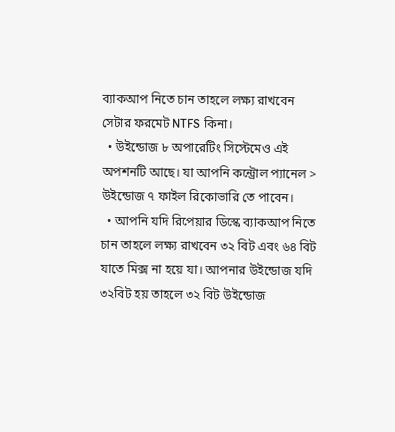ব্যাকআপ নিতে চান তাহলে লক্ষ্য রাখবেন সেটার ফরমেট NTFS কিনা।
  • উইন্ডোজ ৮ অপারেটিং সিস্টেমেও এই অপশনটি আছে। যা আপনি কন্ট্রোল প্যানেল > উইন্ডোজ ৭ ফাইল রিকোভারি তে পাবেন।
  • আপনি যদি রিপেয়ার ডিস্কে ব্যাকআপ নিতে চান তাহলে লক্ষ্য রাখবেন ৩২ বিট এবং ৬৪ বিট যাতে মিক্স না হয়ে যা। আপনার উইন্ডোজ যদি ৩২বিট হয় তাহলে ৩২ বিট উইন্ডোজ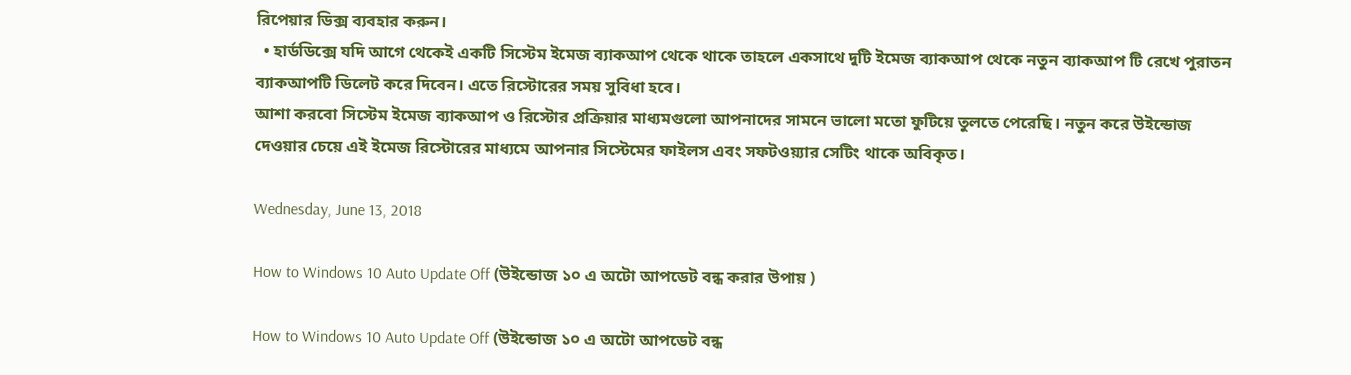রিপেয়ার ডিক্স ব্যবহার করুন।
  • হার্ডডিক্সে যদি আগে থেকেই একটি সিস্টেম ইমেজ ব্যাকআপ থেকে থাকে তাহলে একসাথে দুটি ইমেজ ব্যাকআপ থেকে নতুন ব্যাকআপ টি রেখে পুরাতন ব্যাকআপটি ডিলেট করে দিবেন। এতে রিস্টোরের সময় সুবিধা হবে।
আশা করবো সিস্টেম ইমেজ ব্যাকআপ ও রিস্টোর প্রক্রিয়ার মাধ্যমগুলো আপনাদের সামনে ভালো মতো ফুটিয়ে তুলতে পেরেছি। নতুন করে উইন্ডোজ দেওয়ার চেয়ে এই ইমেজ রিস্টোরের মাধ্যমে আপনার সিস্টেমের ফাইলস এবং সফটওয়্যার সেটিং থাকে অবিকৃত।

Wednesday, June 13, 2018

How to Windows 10 Auto Update Off (উইন্ডোজ ১০ এ অটো আপডেট বন্ধ করার উপায় )

How to Windows 10 Auto Update Off (উইন্ডোজ ১০ এ অটো আপডেট বন্ধ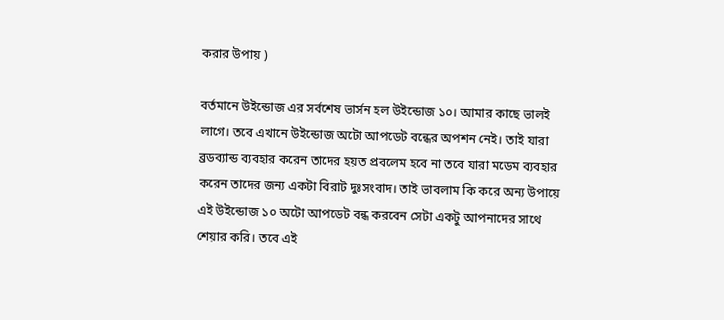করার উপায় )

বর্তমানে উইন্ডোজ এর সর্বশেষ ভার্সন হল উইন্ডোজ ১০। আমার কাছে ভালই লাগে। তবে এখানে উইন্ডোজ অটো আপডেট বন্ধের অপশন নেই। তাই যারা ব্রডব্যান্ড ব্যবহার করেন তাদের হয়ত প্রবলেম হবে না তবে যারা মডেম ব্যবহার করেন তাদের জন্য একটা বিরাট দুঃসংবাদ। তাই ভাবলাম কি করে অন্য উপায়ে এই উইন্ডোজ ১০ অটো আপডেট বন্ধ করবেন সেটা একটু আপনাদের সাথে শেয়ার করি। তবে এই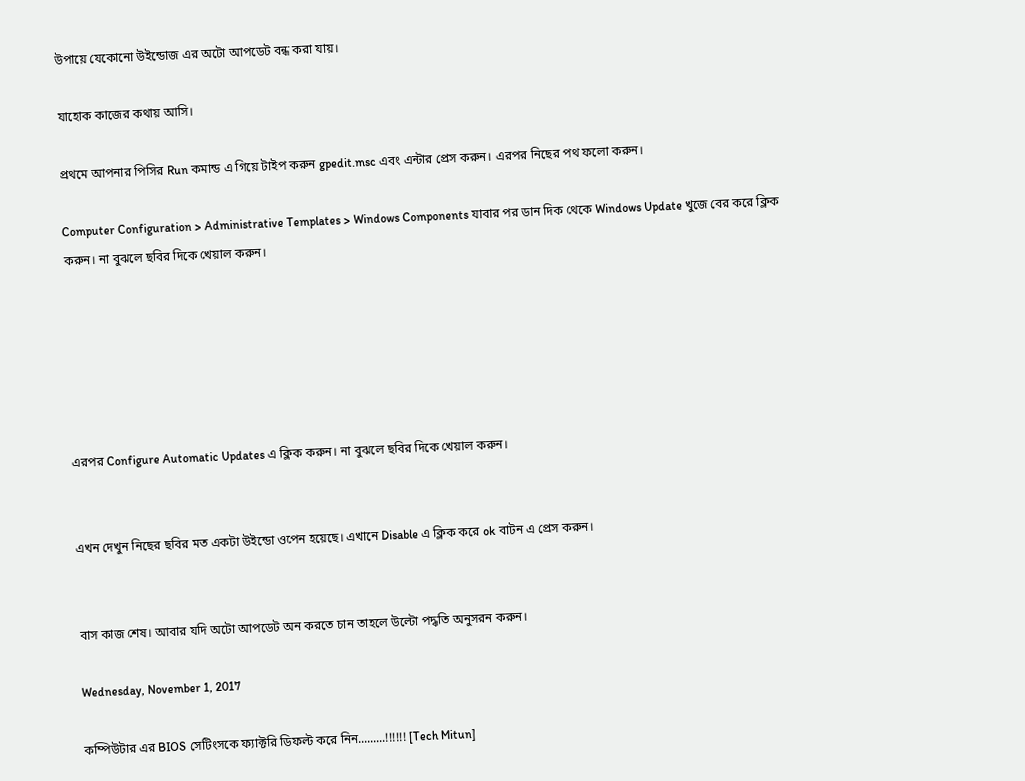উপায়ে যেকোনো উইন্ডোজ এর অটো আপডেট বন্ধ করা যায়।

যাহোক কাজের কথায় আসি।

প্রথমে আপনার পিসির Run কমান্ড এ গিয়ে টাইপ করুন gpedit.msc এবং এন্টার প্রেস করুন। এরপর নিছের পথ ফলো করুন।

Computer Configuration > Administrative Templates > Windows Components যাবার পর ডান দিক থেকে Windows Update খুজে বের করে ক্লিক করুন। না বুঝলে ছবির দিকে খেয়াল করুন।






এরপর Configure Automatic Updates এ ক্লিক করুন। না বুঝলে ছবির দিকে খেয়াল করুন।


এখন দেখুন নিছের ছবির মত একটা উইন্ডো ওপেন হয়েছে। এখানে Disable এ ক্লিক করে ok বাটন এ প্রেস করুন।


বাস কাজ শেষ। আবার যদি অটো আপডেট অন করতে চান তাহলে উল্টো পদ্ধতি অনুসরন করুন।

Wednesday, November 1, 2017

কম্পিউটার এর BIOS সেটিংসকে ফ্যাক্টরি ডিফল্ট করে নিন.........!!!!!! [Tech Mitun]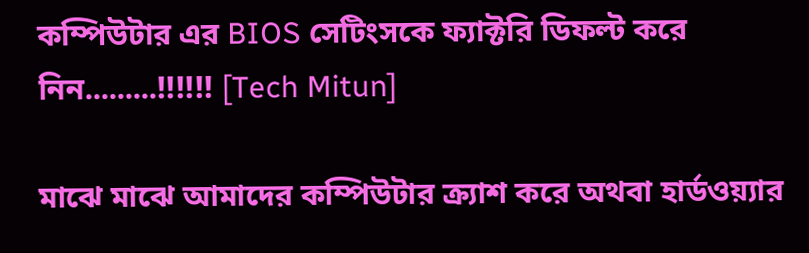কম্পিউটার এর BIOS সেটিংসকে ফ্যাক্টরি ডিফল্ট করে নিন.........!!!!!! [Tech Mitun]

মাঝে মাঝে আমাদের কম্পিউটার ক্র্যাশ করে অথবা হার্ডওয়্যার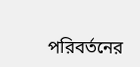পরিবর্তনের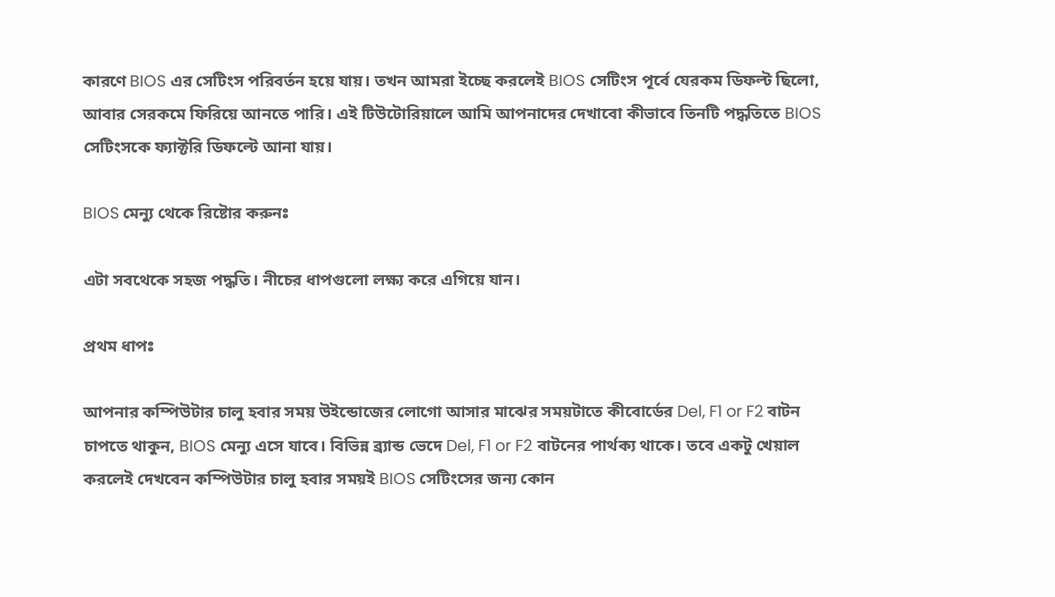কারণে BIOS এর সেটিংস পরিবর্তন হয়ে যায়। তখন আমরা ইচ্ছে করলেই BIOS সেটিংস পূর্বে যেরকম ডিফল্ট ছিলো, আবার সেরকমে ফিরিয়ে আনতে পারি। এই টিউটোরিয়ালে আমি আপনাদের দেখাবো কীভাবে তিনটি পদ্ধতিতে BIOS সেটিংসকে ফ্যাক্টরি ডিফল্টে আনা যায়।

BIOS মেন্যু থেকে রিষ্টোর করুনঃ

এটা সবথেকে সহজ পদ্ধতি। নীচের ধাপগুলো লক্ষ্য করে এগিয়ে যান।

প্রথম ধাপঃ

আপনার কম্পিউটার চালু হবার সময় উইন্ডোজের লোগো আসার মাঝের সময়টাতে কীবোর্ডের Del, F1 or F2 বাটন চাপতে থাকুন, BIOS মেন্যু এসে যাবে। বিভিন্ন ব্র্যান্ড ভেদে Del, F1 or F2 বাটনের পার্থক্য থাকে। তবে একটু খেয়াল করলেই দেখবেন কম্পিউটার চালু হবার সময়ই BIOS সেটিংসের জন্য কোন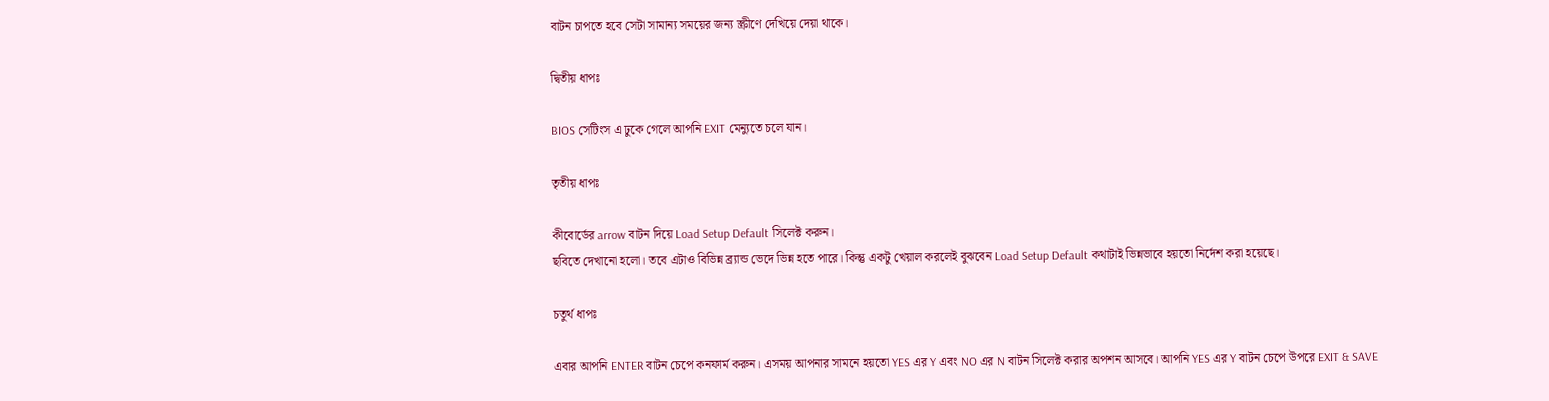বাটন চাপতে হবে সেটা সামান্য সময়ের জন্য স্ক্রীণে দেখিয়ে দেয়া থাকে।

দ্বিতীয় ধাপঃ

BIOS সেটিংস এ ঢুকে গেলে আপনি EXIT মেন্যুতে চলে যান।

তৃতীয় ধাপঃ

কীবোর্ডের arrow বাটন দিয়ে Load Setup Default সিলেক্ট করুন।
ছবিতে দেখানো হলো। তবে এটাও বিভিন্ন ব্র্যান্ড ভেদে ভিন্ন হতে পারে। কিন্তু একটু খেয়াল করলেই বুঝবেন Load Setup Default কথাটাই ভিন্নভাবে হয়তো নির্দেশ করা হয়েছে।

চতুর্থ ধাপঃ

এবার আপনি ENTER বাটন চেপে কনফার্ম করুন। এসময় আপনার সামনে হয়তো YES এর Y এবং NO এর N বাটন সিলেক্ট করার অপশন আসবে। আপনি YES এর Y বাটন চেপে উপরে EXIT & SAVE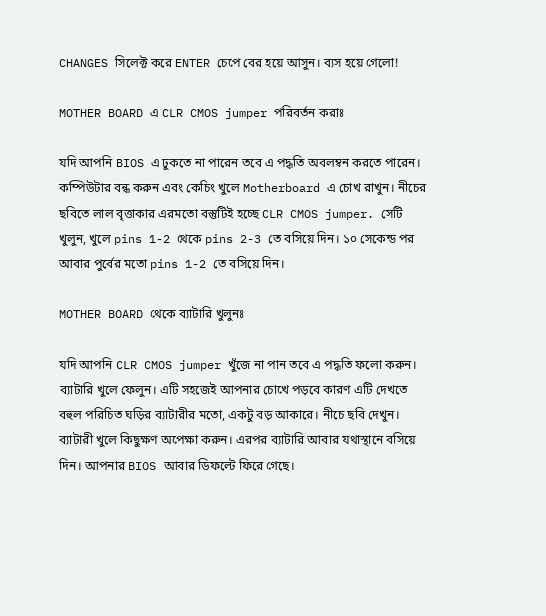CHANGES সিলেক্ট করে ENTER চেপে বের হয়ে আসুন। ব্যস হয়ে গেলো!

MOTHER BOARD এ CLR CMOS jumper পরিবর্তন করাঃ

যদি আপনি BIOS এ ঢুকতে না পারেন তবে এ পদ্ধতি অবলম্বন করতে পারেন।
কম্পিউটার বন্ধ করুন এবং কেচিং খুলে Motherboard এ চোখ রাখুন। নীচের ছবিতে লাল বৃত্তাকার এরমতো বস্তুটিই হচ্ছে CLR CMOS jumper. সেটি খুলুন, খুলে pins 1-2 থেকে pins 2-3 তে বসিয়ে দিন। ১০ সেকেন্ড পর আবার পুর্বের মতো pins 1-2 তে বসিয়ে দিন।

MOTHER BOARD থেকে ব্যাটারি খুলুনঃ

যদি আপনি CLR CMOS jumper খুঁজে না পান তবে এ পদ্ধতি ফলো করুন। ব্যাটারি খুলে ফেলুন। এটি সহজেই আপনার চোখে পড়বে কারণ এটি দেখতে বহুল পরিচিত ঘড়ির ব্যাটারীর মতো, একটু বড় আকারে। নীচে ছবি দেখুন।
ব্যাটারী খুলে কিছুক্ষণ অপেক্ষা করুন। এরপর ব্যাটারি আবার যথাস্থানে বসিয়ে দিন। আপনার BIOS আবার ডিফল্টে ফিরে গেছে।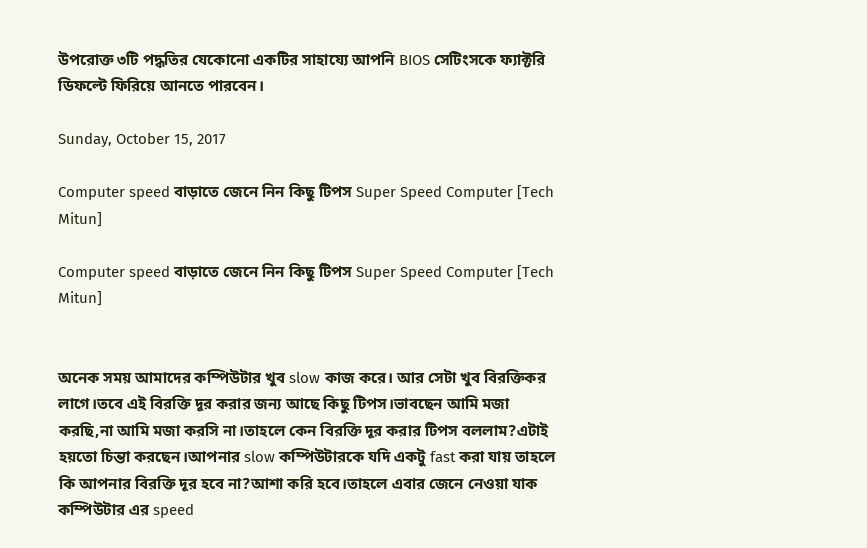উপরোক্ত ৩টি পদ্ধতির যেকোনো একটির সাহায্যে আপনি BIOS সেটিংসকে ফ্যাক্টরি ডিফল্টে ফিরিয়ে আনতে পারবেন।

Sunday, October 15, 2017

Computer speed বাড়াতে জেনে নিন কিছু টিপস Super Speed Computer [Tech Mitun]

Computer speed বাড়াতে জেনে নিন কিছু টিপস Super Speed Computer [Tech Mitun]


অনেক সময় আমাদের কম্পিউটার খুব slow কাজ করে। আর সেটা খুব বিরক্তিকর লাগে।তবে এই বিরক্তি দূর করার জন্য আছে কিছু টিপস।ভাবছেন আমি মজা করছি,না আমি মজা করসি না।তাহলে কেন বিরক্তি দূর করার টিপস বললাম?এটাই হয়তো চিন্তা করছেন।আপনার slow কম্পিউটারকে যদি একটু fast করা যায় তাহলে কি আপনার বিরক্তি দূর হবে না?আশা করি হবে।তাহলে এবার জেনে নেওয়া যাক কম্পিউটার এর speed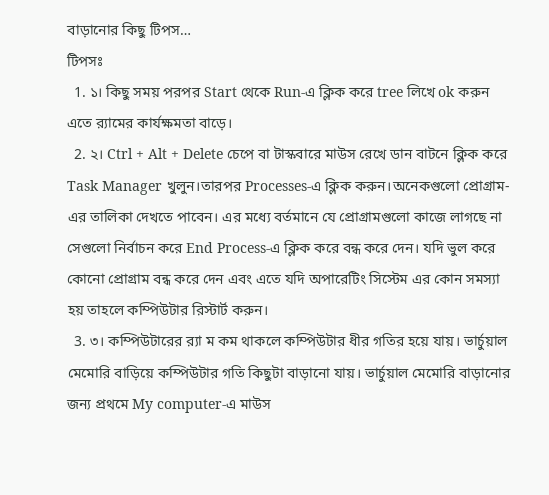বাড়ানোর কিছু টিপস…
টিপসঃ
  1. ১। কিছু সময় পরপর Start থেকে Run-এ ক্লিক করে tree লিখে ok করুন এতে র‌্যামের কার্যক্ষমতা বাড়ে।
  2. ২। Ctrl + Alt + Delete চেপে বা টাস্কবারে মাউস রেখে ডান বাটনে ক্লিক করে Task Manager খুলুন।তারপর Processes-এ ক্লিক করুন।অনেকগুলো প্রোগ্রাম-এর তালিকা দেখতে পাবেন। এর মধ্যে বর্তমানে যে প্রোগ্রামগুলো কাজে লাগছে না সেগুলো নির্বাচন করে End Process-এ ক্লিক করে বন্ধ করে দেন। যদি ভুল করে কোনো প্রোগ্রাম বন্ধ করে দেন এবং এতে যদি অপারেটিং সিস্টেম এর কোন সমস্যা হয় তাহলে কম্পিউটার রিস্টার্ট করুন।
  3. ৩। কম্পিউটারের র‌্যা ম কম থাকলে কম্পিউটার ধীর গতির হয়ে যায়। ভার্চুয়াল মেমোরি বাড়িয়ে কম্পিউটার গতি কিছুটা বাড়ানো যায়। ভার্চুয়াল মেমোরি বাড়ানোর জন্য প্রথমে My computer-এ মাউস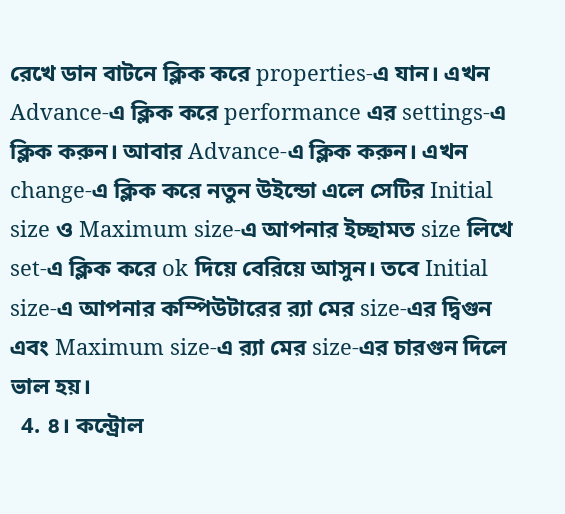রেখে ডান বাটনে ক্লিক করে properties-এ যান। এখন Advance-এ ক্লিক করে performance এর settings-এ ক্লিক করুন। আবার Advance-এ ক্লিক করুন। এখন change-এ ক্লিক করে নতুন উইন্ডো এলে সেটির Initial size ও Maximum size-এ আপনার ইচ্ছামত size লিখে set-এ ক্লিক করে ok দিয়ে বেরিয়ে আসুন। তবে Initial size-এ আপনার কম্পিউটারের র‌্যা মের size-এর দ্বিগুন এবং Maximum size-এ র‌্যা মের size-এর চারগুন দিলে ভাল হয়।
  4. ৪। কন্ট্রোল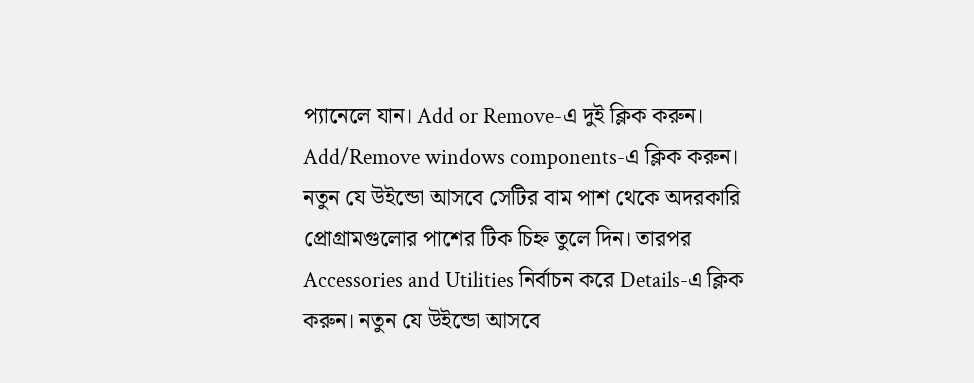প্যানেলে যান। Add or Remove-এ দুই ক্লিক করুন। Add/Remove windows components-এ ক্লিক করুন। নতুন যে উইন্ডো আসবে সেটির বাম পাশ থেকে অদরকারি প্রোগ্রামগুলোর পাশের টিক চিহ্ন তুলে দিন। তারপর Accessories and Utilities নির্বাচন করে Details-এ ক্লিক করুন। নতুন যে উইন্ডো আসবে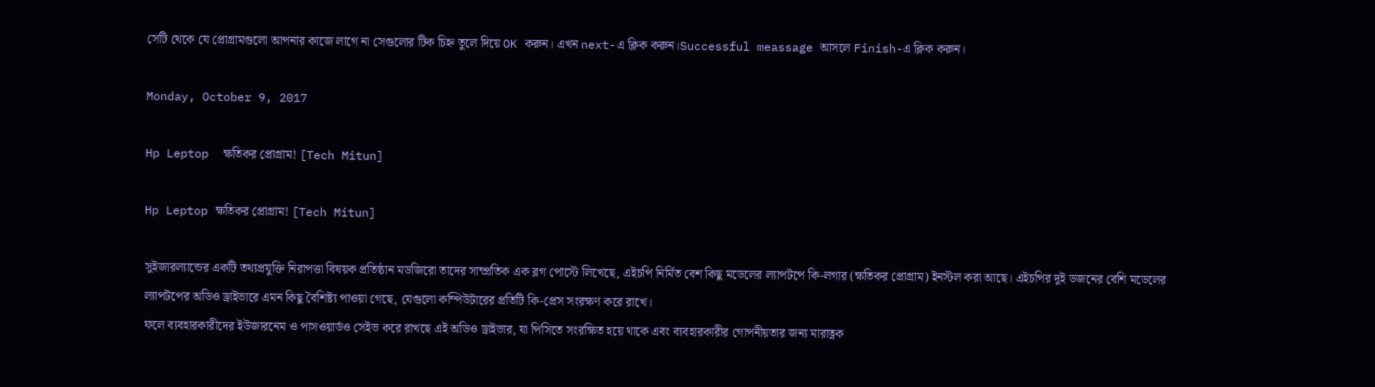সেটি থেকে যে প্রোগ্রামগুলো আপনার কাজে লাগে না সেগুলোর টিক চিহ্ন তুলে দিয়ে OK করুন। এখন next-এ ক্লিক করুন।Successful meassage আসলে Finish-এ ক্লিক করুন।

Monday, October 9, 2017

Hp Leptop  ক্ষতিকর প্রোগ্রাম! [Tech Mitun]

Hp Leptop ক্ষতিকর প্রোগ্রাম! [Tech Mitun]

সুইজারল্যান্ডের একটি তথ্যপ্রযুক্তি নিরাপত্তা বিষয়ক প্রতিষ্ঠান মডজিরো তাদের সাম্প্রতিক এক ব্লগ পোস্টে লিখেছে, এইচপি নির্মিত বেশ কিছু মডেলের ল্যাপটপে কি-লগার (ক্ষতিকর প্রোগ্রাম) ইনস্টল করা আছে। এইচপির দুই ডজনের বেশি মডেলের ল্যাপটপের অডিও ড্রাইভারে এমন কিছু বৈশিষ্ট্য পাওয়া গেছে, যেগুলো কম্পিউটারের প্রতিটি কি-প্রেস সংরক্ষণ করে রাখে।
ফলে ব্যবহারকারীদের ইউজারনেম ও পাসওয়ার্ডও সেইভ করে রাখছে এই অডিও ড্রাইভার, যা পিসিতে সংরক্ষিত হয়ে থাকে এবং ব্যবহারকারীর গোপনীয়তার জন্য মারাত্নক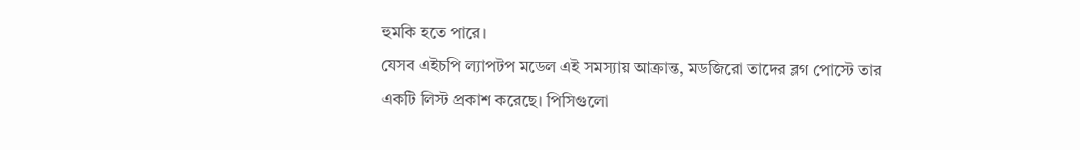হুমকি হতে পারে।
যেসব এইচপি ল্যাপটপ মডেল এই সমস্যায় আক্রান্ত, মডজিরো তাদের ব্লগ পোস্টে তার একটি লিস্ট প্রকাশ করেছে। পিসিগুলো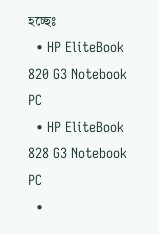হচ্ছেঃ
  • HP EliteBook 820 G3 Notebook PC
  • HP EliteBook 828 G3 Notebook PC
  •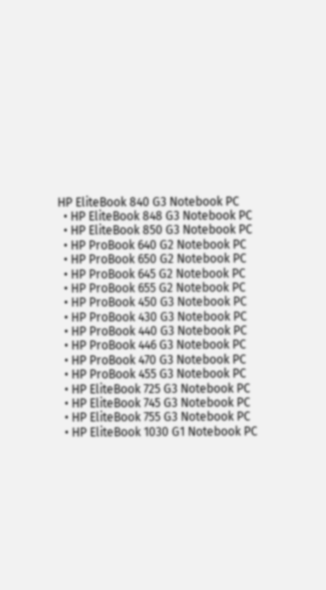HP EliteBook 840 G3 Notebook PC
  • HP EliteBook 848 G3 Notebook PC
  • HP EliteBook 850 G3 Notebook PC
  • HP ProBook 640 G2 Notebook PC
  • HP ProBook 650 G2 Notebook PC
  • HP ProBook 645 G2 Notebook PC
  • HP ProBook 655 G2 Notebook PC
  • HP ProBook 450 G3 Notebook PC
  • HP ProBook 430 G3 Notebook PC
  • HP ProBook 440 G3 Notebook PC
  • HP ProBook 446 G3 Notebook PC
  • HP ProBook 470 G3 Notebook PC
  • HP ProBook 455 G3 Notebook PC
  • HP EliteBook 725 G3 Notebook PC
  • HP EliteBook 745 G3 Notebook PC
  • HP EliteBook 755 G3 Notebook PC
  • HP EliteBook 1030 G1 Notebook PC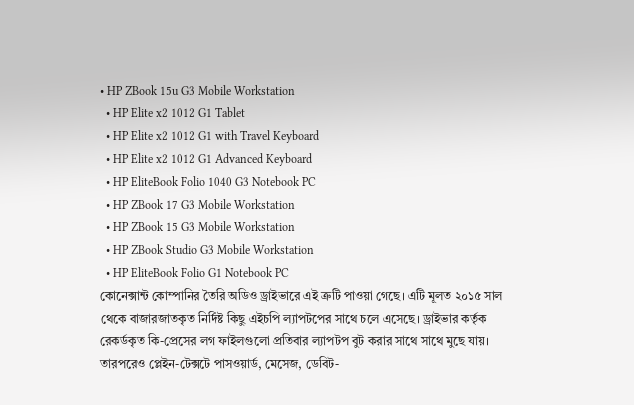• HP ZBook 15u G3 Mobile Workstation
  • HP Elite x2 1012 G1 Tablet
  • HP Elite x2 1012 G1 with Travel Keyboard
  • HP Elite x2 1012 G1 Advanced Keyboard
  • HP EliteBook Folio 1040 G3 Notebook PC
  • HP ZBook 17 G3 Mobile Workstation
  • HP ZBook 15 G3 Mobile Workstation
  • HP ZBook Studio G3 Mobile Workstation
  • HP EliteBook Folio G1 Notebook PC
কোনেক্সান্ট কোম্পানির তৈরি অডিও ড্রাইভারে এই ত্রুটি পাওয়া গেছে। এটি মূলত ২০১৫ সাল থেকে বাজারজাতকৃত নির্দিষ্ট কিছু এইচপি ল্যাপটপের সাথে চলে এসেছে। ড্রাইভার কর্তৃক রেকর্ডকৃত কি-প্রেসের লগ ফাইলগুলো প্রতিবার ল্যাপটপ বুট করার সাথে সাথে মুছে যায়। তারপরেও প্লেইন-টেক্সটে পাসওয়ার্ড, মেসেজ, ডেবিট-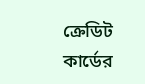ক্রেডিট কার্ডের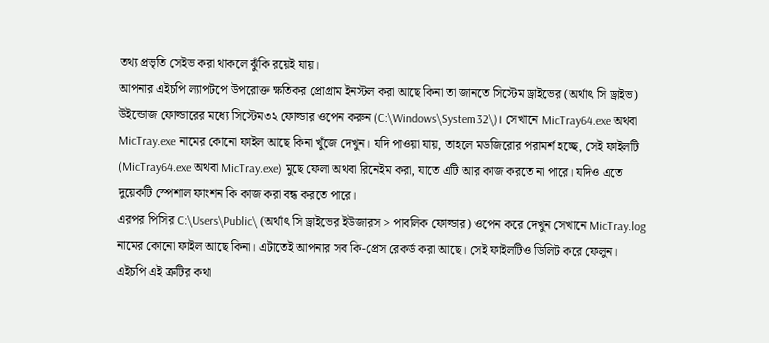তথ্য প্রভৃতি সেইভ করা থাকলে ঝুঁকি রয়েই যায়।
আপনার এইচপি ল্যাপটপে উপরোক্ত ক্ষতিকর প্রোগ্রাম ইনস্টল করা আছে কিনা তা জানতে সিস্টেম ড্রাইভের (অর্থাৎ সি ড্রাইভ) উইন্ডোজ ফোল্ডারের মধ্যে সিস্টেম৩২ ফোল্ডার ওপেন করুন (C:\Windows\System32\)। সেখানে MicTray64.exe অথবা MicTray.exe নামের কোনো ফাইল আছে কিনা খুঁজে দেখুন। যদি পাওয়া যায়, তাহলে মডজিরোর পরামর্শ হচ্ছে, সেই ফাইলটি (MicTray64.exe অথবা MicTray.exe) মুছে ফেলা অথবা রিনেইম করা, যাতে এটি আর কাজ করতে না পারে। যদিও এতে দুয়েকটি স্পেশাল ফাংশন কি কাজ করা বন্ধ করতে পারে।
এরপর পিসির C:\Users\Public\ (অর্থাৎ সি ড্রাইভের ইউজারস > পাবলিক ফোল্ডার) ওপেন করে দেখুন সেখানে MicTray.log নামের কোনো ফাইল আছে কিনা। এটাতেই আপনার সব কি-প্রেস রেকর্ড করা আছে। সেই ফাইলটিও ডিলিট করে ফেলুন।
এইচপি এই ত্রুটির কথা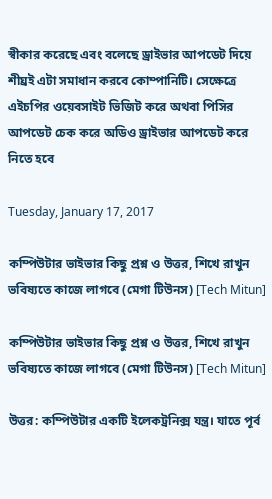স্বীকার করেছে এবং বলেছে ড্রাইভার আপডেট দিয়ে শীঘ্রই এটা সমাধান করবে কোম্পানিটি। সেক্ষেত্রে এইচপির ওয়েবসাইট ভিজিট করে অথবা পিসির আপডেট চেক করে অডিও ড্রাইভার আপডেট করে নিতে হবে

Tuesday, January 17, 2017

কম্পিউটার ভাইভার কিছু প্রশ্ন ও উত্তর, শিখে রাখুন ভবিষ্যতে কাজে লাগবে (মেগা টিউনস) [Tech Mitun]

কম্পিউটার ভাইভার কিছু প্রশ্ন ও উত্তর, শিখে রাখুন ভবিষ্যতে কাজে লাগবে (মেগা টিউনস) [Tech Mitun]

উত্তর: কম্পিউটার একটি ইলেকট্রনিক্স যন্ত্র। যাতে পূর্ব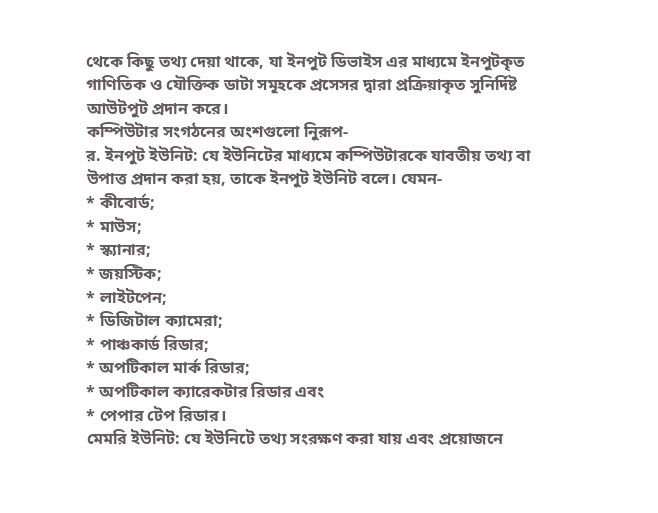থেকে কিছু তথ্য দেয়া থাকে, যা ইনপুট ডিভাইস এর মাধ্যমে ইনপুটকৃত গাণিতিক ও যৌক্তিক ডাটা সমূহকে প্রসেসর দ্বারা প্রক্রিয়াকৃত সুনির্দিষ্ট আউটপুট প্রদান করে।
কম্পিউটার সংগঠনের অংশগুলো নিুরূপ-
র. ইনপুট ইউনিট: যে ইউনিটের মাধ্যমে কম্পিউটারকে যাবতীয় তথ্য বা উপাত্ত প্রদান করা হয়, তাকে ইনপুট ইউনিট বলে। যেমন-
* কীবোর্ড;
* মাউস;
* স্ক্যানার;
* জয়স্টিক;
* লাইটপেন;
* ডিজিটাল ক্যামেরা;
* পাঞ্চকার্ড রিডার;
* অপটিকাল মার্ক রিডার;
* অপটিকাল ক্যারেকটার রিডার এবং
* পেপার টেপ রিডার।
মেমরি ইউনিট: যে ইউনিটে তথ্য সংরক্ষণ করা যায় এবং প্রয়োজনে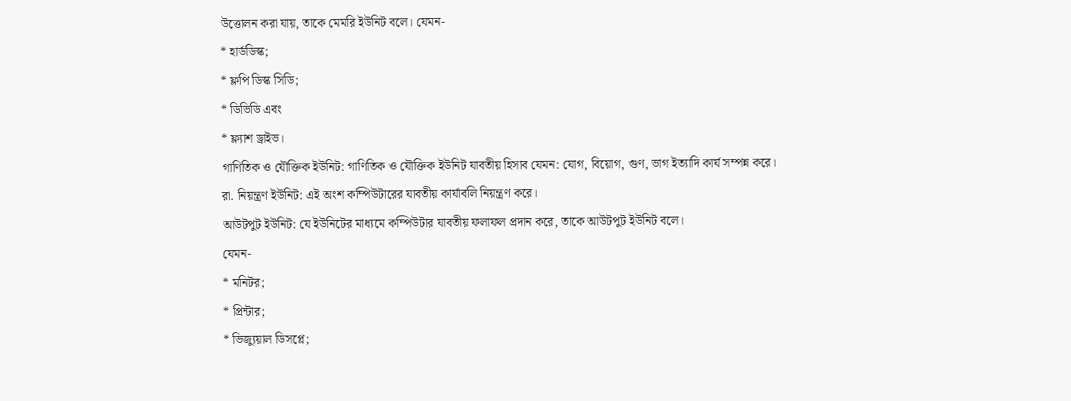উত্তোলন করা যায়, তাকে মেমরি ইউনিট বলে। যেমন-
* হার্ডডিস্ক;
* ফ্লপি ডিস্ক সিডি;
* ডিভিডি এবং
* ফ্ল্যাশ ড্রাইভ।
গাণিতিক ও যৌক্তিক ইউনিট: গাণিতিক ও যৌক্তিক ইউনিট যাবতীয় হিসাব যেমন: যোগ, বিয়োগ, গুণ, ভাগ ইত্যাদি কার্য সম্পন্ন করে।
রা. নিয়ন্ত্রণ ইউনিট: এই অংশ কম্পিউটারের যাবতীয় কার্যাবলি নিয়ন্ত্রণ করে।
আউটপুট ইউনিট: যে ইউনিটের মাধ্যমে কম্পিউটার যাবতীয় ফলাফল প্রদান করে, তাকে আউটপুট ইউনিট বলে।
যেমন-
* মনিটর;
* প্রিন্টার;
* ভিজ্যুয়াল ডিসপ্লে;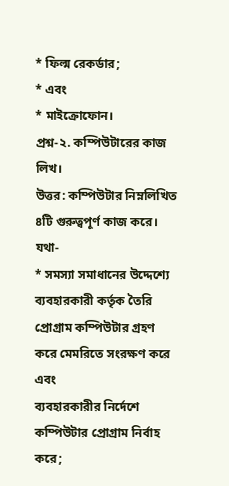* ফিল্ম রেকর্ডার;
* এবং
* মাইক্রোফোন।
প্রশ্ন-২. কম্পিউটারের কাজ লিখ।
উত্তর: কম্পিউটার নিম্নলিখিত ৪টি গুরুত্বপূর্ণ কাজ করে। যথা-
* সমস্যা সমাধানের উদ্দেশ্যে ব্যবহারকারী কর্তৃক তৈরি প্রোগ্রাম কম্পিউটার গ্রহণ করে মেমরিতে সংরক্ষণ করে এবং
ব্যবহারকারীর নির্দেশে কম্পিউটার প্রোগ্রাম নির্বাহ করে;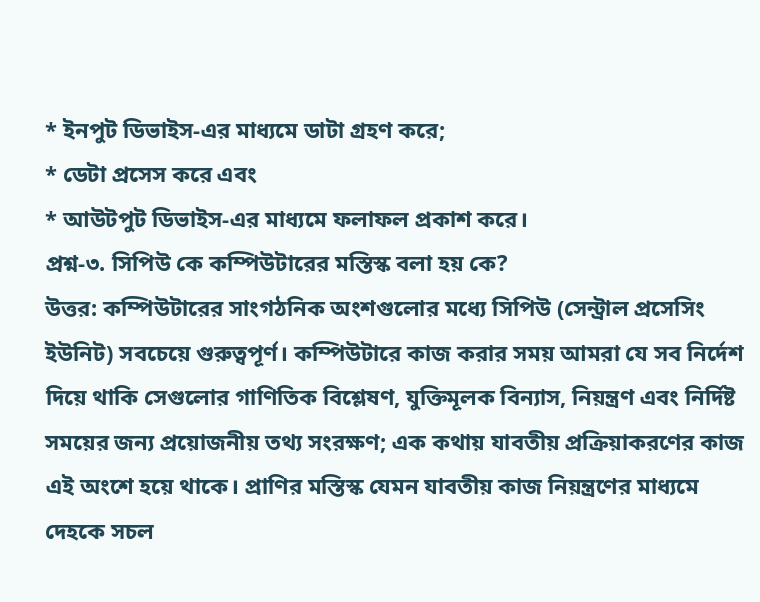* ইনপুট ডিভাইস-এর মাধ্যমে ডাটা গ্রহণ করে;
* ডেটা প্রসেস করে এবং
* আউটপুট ডিভাইস-এর মাধ্যমে ফলাফল প্রকাশ করে।
প্রশ্ন-৩. সিপিউ কে কম্পিউটারের মস্তিস্ক বলা হয় কে?
উত্তর: কম্পিউটারের সাংগঠনিক অংশগুলোর মধ্যে সিপিউ (সেন্ট্রাল প্রসেসিং ইউনিট) সবচেয়ে গুরুত্বপূর্ণ। কম্পিউটারে কাজ করার সময় আমরা যে সব নির্দেশ দিয়ে থাকি সেগুলোর গাণিতিক বিশ্লেষণ, যুক্তিমূলক বিন্যাস, নিয়ন্ত্রণ এবং নির্দিষ্ট সময়ের জন্য প্রয়োজনীয় তথ্য সংরক্ষণ; এক কথায় যাবতীয় প্রক্রিয়াকরণের কাজ এই অংশে হয়ে থাকে। প্রাণির মস্তিস্ক যেমন যাবতীয় কাজ নিয়ন্ত্রণের মাধ্যমে দেহকে সচল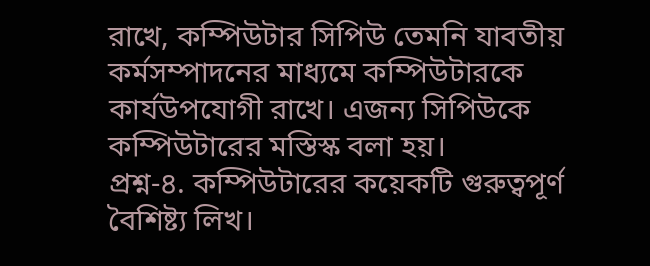রাখে, কম্পিউটার সিপিউ তেমনি যাবতীয় কর্মসম্পাদনের মাধ্যমে কম্পিউটারকে কার্যউপযোগী রাখে। এজন্য সিপিউকে কম্পিউটারের মস্তিস্ক বলা হয়।
প্রশ্ন-৪. কম্পিউটারের কয়েকটি গুরুত্বপূর্ণ বৈশিষ্ট্য লিখ।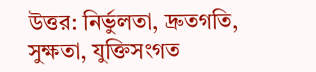উত্তর: নির্ভুলতা, দ্রুতগতি, সুক্ষতা, যুক্তিসংগত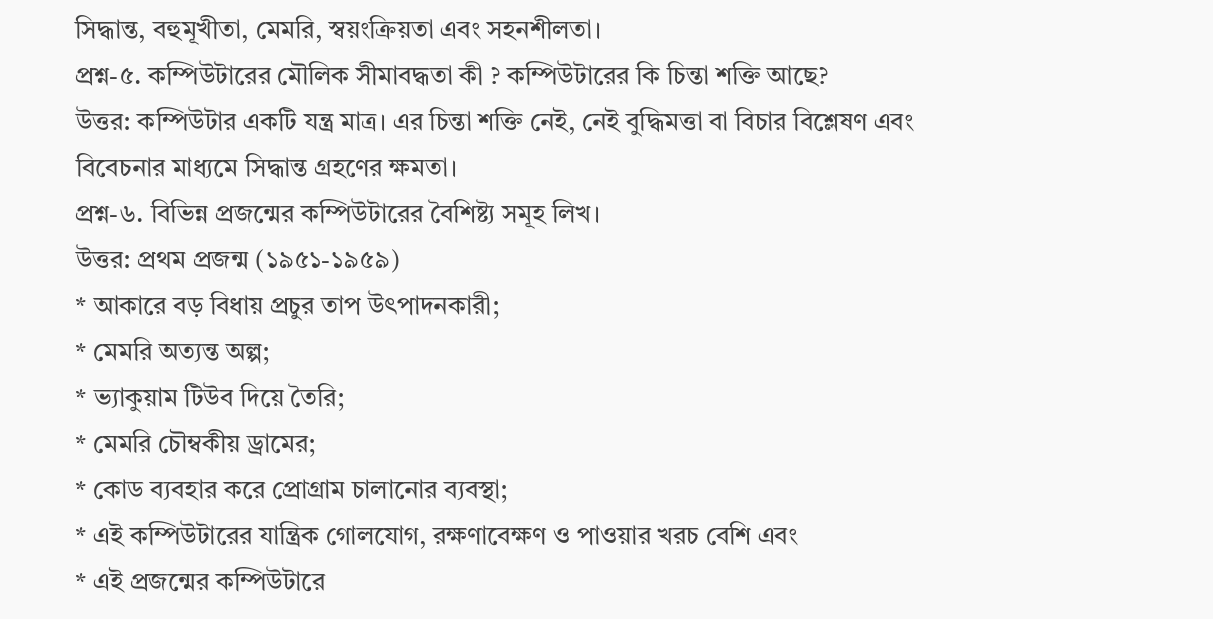সিদ্ধান্ত, বহুমূখীতা, মেমরি, স্বয়ংক্রিয়তা এবং সহনশীলতা।
প্রশ্ন-৫. কম্পিউটারের মৌলিক সীমাবদ্ধতা কী ? কম্পিউটারের কি চিন্তা শক্তি আছে?
উত্তর: কম্পিউটার একটি যন্ত্র মাত্র। এর চিন্তা শক্তি নেই, নেই বুদ্ধিমত্তা বা বিচার বিশ্লেষণ এবং বিবেচনার মাধ্যমে সিদ্ধান্ত গ্রহণের ক্ষমতা।
প্রশ্ন-৬. বিভিন্ন প্রজন্মের কম্পিউটারের বৈশিষ্ট্য সমূহ লিখ।
উত্তর: প্রথম প্রজন্ম (১৯৫১-১৯৫৯)
* আকারে বড় বিধায় প্রচুর তাপ উৎপাদনকারী;
* মেমরি অত্যন্ত অল্প;
* ভ্যাকুয়াম টিউব দিয়ে তৈরি;
* মেমরি চৌম্বকীয় ড্রামের;
* কোড ব্যবহার করে প্রোগ্রাম চালানোর ব্যবস্থা;
* এই কম্পিউটারের যান্ত্রিক গোলযোগ, রক্ষণাবেক্ষণ ও পাওয়ার খরচ বেশি এবং
* এই প্রজন্মের কম্পিউটারে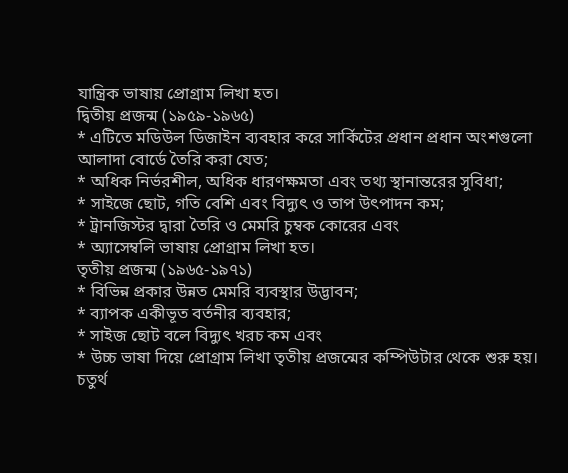যান্ত্রিক ভাষায় প্রোগ্রাম লিখা হত।
দ্বিতীয় প্রজন্ম (১৯৫৯-১৯৬৫)
* এটিতে মডিউল ডিজাইন ব্যবহার করে সার্কিটের প্রধান প্রধান অংশগুলো আলাদা বোর্ডে তৈরি করা যেত;
* অধিক নির্ভরশীল, অধিক ধারণক্ষমতা এবং তথ্য স্থানান্তরের সুবিধা;
* সাইজে ছোট, গতি বেশি এবং বিদ্যুৎ ও তাপ উৎপাদন কম;
* ট্রানজিস্টর দ্বারা তৈরি ও মেমরি চুম্বক কোরের এবং
* অ্যাসেম্বলি ভাষায় প্রোগ্রাম লিখা হত।
তৃতীয় প্রজন্ম (১৯৬৫-১৯৭১)
* বিভিন্ন প্রকার উন্নত মেমরি ব্যবস্থার উদ্ভাবন;
* ব্যাপক একীভূত বর্তনীর ব্যবহার;
* সাইজ ছোট বলে বিদ্যুৎ খরচ কম এবং
* উচ্চ ভাষা দিয়ে প্রোগ্রাম লিখা তৃতীয় প্রজন্মের কম্পিউটার থেকে শুরু হয়।
চতুর্থ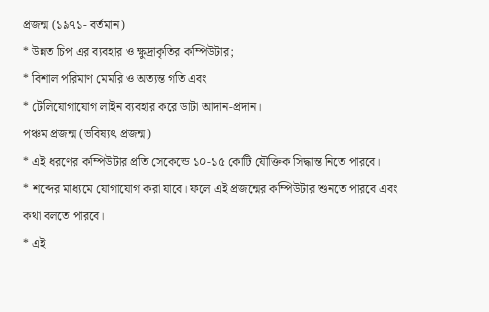প্রজন্ম (১৯৭১- বর্তমান)
* উন্নত চিপ এর ব্যবহার ও ক্ষুদ্রাকৃতির কম্পিউটার;
* বিশাল পরিমাণ মেমরি ও অত্যন্ত গতি এবং
* টেলিযোগাযোগ লাইন ব্যবহার করে ডাটা আদান-প্রদান।
পঞ্চম প্রজন্ম (ভবিষ্যৎ প্রজন্ম)
* এই ধরণের কম্পিউটার প্রতি সেকেন্ডে ১০-১৫ কোটি যৌক্তিক সিদ্ধান্ত নিতে পারবে।
* শব্দের মাধ্যমে যোগাযোগ করা যাবে। ফলে এই প্রজন্মের কম্পিউটার শুনতে পারবে এবং কথা বলতে পারবে।
* এই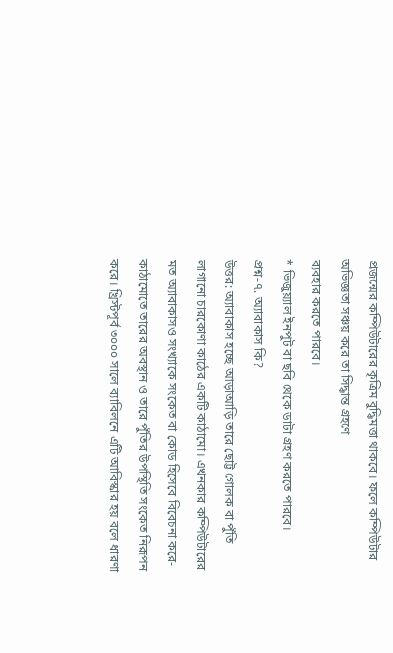প্রজন্মের কম্পিউটারের কৃত্রিম বুদ্ধিমত্তা থাকবে। ফলে কম্পিউটার অভিজ্ঞতা সঞ্চয় করে তা সিদ্ধান্ত গ্রহণে
ব্যবহার করতে পারবে।
* ভিজুয়্যাল ইনপুট বা ছবি থেকে ডাটা গ্রহণ করতে পারবে।
প্রশ্ন-৭. অ্যাবাকাস কি?
উত্তর: অ্যাবাকাস হচ্ছে আড়াআড়ি তারে ছোট্ট গোলক বা পুঁতি লাগানো চারকোণা কাঠের একটি কাঠামো। এখনকার কম্পিউটারের মত অ্যাবাকাসও সংখ্যাকে সংকেত বা কোড হিসেবে বিবেচনা করে- কাঠামোতে তারের অবস্থান ও তারে পুঁতির উপস্থিতি সংকেত নিরূপন করে। খ্রিস্টপূর্ব ৩০০০ সালে ব্যাবিলনে এটি আবিস্কার হয় বলে ধারণা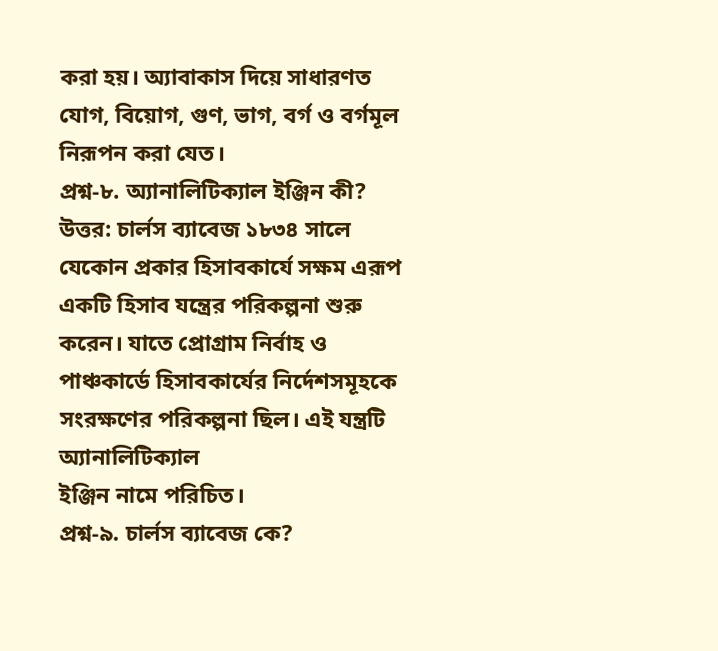করা হয়। অ্যাবাকাস দিয়ে সাধারণত যোগ, বিয়োগ, গুণ, ভাগ, বর্গ ও বর্গমূল নিরূপন করা যেত।
প্রশ্ন-৮. অ্যানালিটিক্যাল ইঞ্জিন কী?
উত্তর: চার্লস ব্যাবেজ ১৮৩৪ সালে যেকোন প্রকার হিসাবকার্যে সক্ষম এরূপ একটি হিসাব যন্ত্রের পরিকল্পনা শুরু করেন। যাতে প্রোগ্রাম নির্বাহ ও পাঞ্চকার্ডে হিসাবকার্যের নির্দেশসমূহকে সংরক্ষণের পরিকল্পনা ছিল। এই যন্ত্রটি অ্যানালিটিক্যাল
ইঞ্জিন নামে পরিচিত।
প্রশ্ন-৯. চার্লস ব্যাবেজ কে?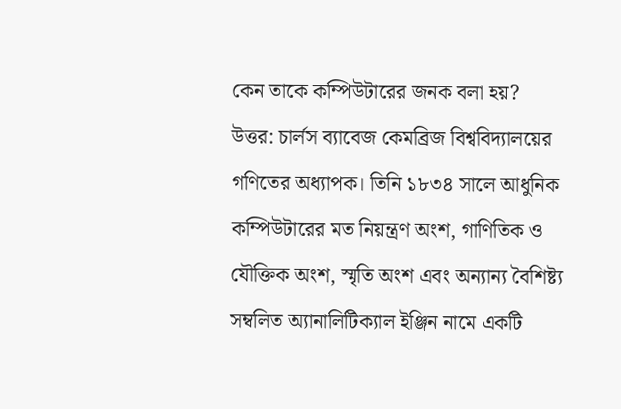কেন তাকে কম্পিউটারের জনক বলা হয়?
উত্তর: চার্লস ব্যাবেজ কেমব্রিজ বিশ্ববিদ্যালয়ের গণিতের অধ্যাপক। তিনি ১৮৩৪ সালে আধুনিক কম্পিউটারের মত নিয়ন্ত্রণ অংশ, গাণিতিক ও যৌক্তিক অংশ, স্মৃতি অংশ এবং অন্যান্য বৈশিষ্ট্য সম্বলিত অ্যানালিটিক্যাল ইঞ্জিন নামে একটি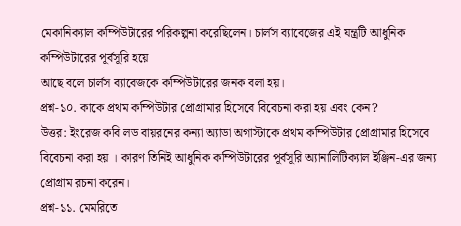মেকানিক্যাল কম্পিউটারের পরিকল্পনা করেছিলেন। চার্লস ব্যাবেজের এই যন্ত্রটি আধুনিক কম্পিউটারের পূর্বসূরি হয়ে
আছে বলে চার্লস ব্যাবেজকে কম্পিউটারের জনক বলা হয়।
প্রশ্ন-১০. কাকে প্রথম কম্পিউটার প্রোগ্রামার হিসেবে বিবেচনা করা হয় এবং কেন?
উত্তর: ইংরেজ কবি লড বায়রনের কন্যা অ্যাডা অগাস্টাকে প্রথম কম্পিউটার প্রোগ্রামার হিসেবে বিবেচনা করা হয় । কারণ তিনিই আধুনিক কম্পিউটারের পূর্বসূরি অ্যানালিটিক্যাল ইঞ্জিন-এর জন্য প্রোগ্রাম রচনা করেন।
প্রশ্ন-১১. মেমরিতে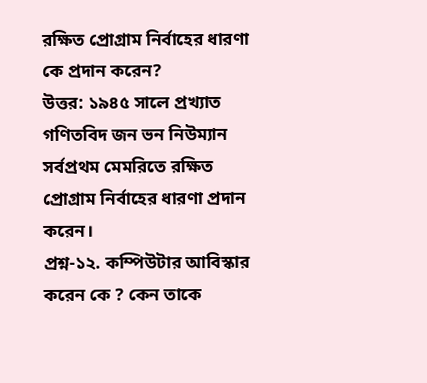রক্ষিত প্রোগ্রাম নির্বাহের ধারণা কে প্রদান করেন?
উত্তর: ১৯৪৫ সালে প্রখ্যাত গণিতবিদ জন ভন নিউম্যান সর্বপ্রথম মেমরিতে রক্ষিত প্রোগ্রাম নির্বাহের ধারণা প্রদান করেন।
প্রশ্ন-১২. কম্পিউটার আবিস্কার করেন কে ? কেন তাকে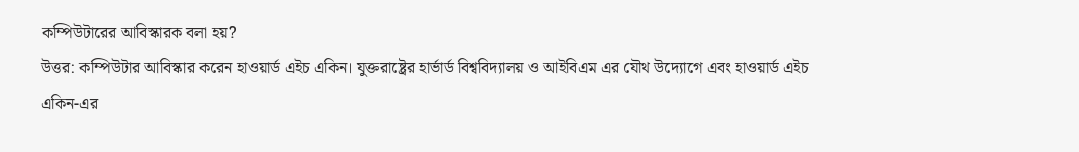কম্পিউটারের আবিস্কারক বলা হয়?
উত্তর: কম্পিউটার আবিস্কার করেন হাওয়ার্ড এইচ একিন। যুক্তরাষ্ট্রের হার্ভার্ড বিশ্ববিদ্যালয় ও আইবিএম এর যৌথ উদ্যোগে এবং হাওয়ার্ড এইচ একিন-এর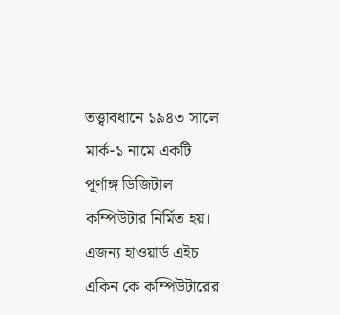তত্ত্বাবধানে ১৯৪৩ সালে মার্ক-১ নামে একটি পূর্ণাঙ্গ ডিজিটাল কম্পিউটার নির্মিত হয়। এজন্য হাওয়ার্ড এইচ একিন কে কম্পিউটারের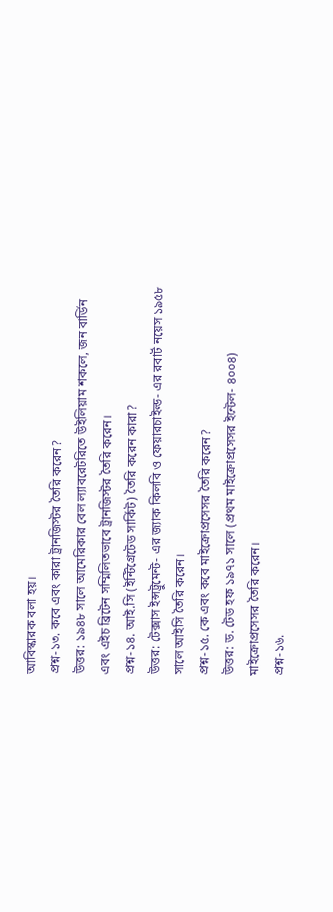আবিস্কারক বলা হয়।
প্রশ্ন-১৩. কবে এবং কারা ট্রানজিস্টর তৈরি করেন?
উত্তর: ১৯৪৮ সালে আমেরিকার বেল ল্যাবরেটরিতে উইলিয়াম শকলে, জন বার্ডিন এবং এইচ ব্রিটেন সম্মিলিতভাবে ট্রানজিস্টর তৈরি করেন।
প্রশ্ন-১৪. আই.সি (ইন্টিগ্রেটেড সার্কিট) তৈরি করেন কারা?
উত্তর: টেক্সাস ইন্সট্রুমেন্ট- এর জ্যাক কিলবি ও ফেয়ারচাইল্ড- এর রবার্ট নয়েস ১৯৫৮ সালে আইসি তৈরি করেন।
প্রশ্ন-১৫. কে এবং কবে মাইক্রোপ্রসেসর তৈরি করেন?
উত্তর: ড. টেড হফ ১৯৭১ সালে (প্রথম মাইক্রোপ্রসেসর ইন্টেল- ৪০০৪) মাইক্রোপ্রসেসর তৈরি করেন।
প্রশ্ন-১৬.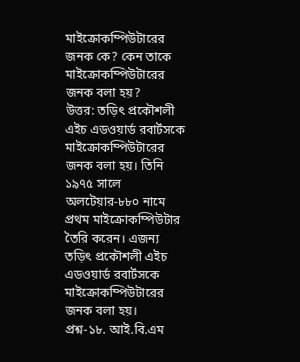মাইক্রোকম্পিউটারের জনক কে? কেন তাকে মাইক্রোকম্পিউটারের জনক বলা হয়?
উত্তর: তড়িৎ প্রকৌশলী এইচ এডওয়ার্ড রবার্টসকে মাইক্রোকম্পিউটারের জনক বলা হয়। তিনি ১৯৭৫ সালে অলটেয়ার-৮৮০ নামে প্রথম মাইক্রোকম্পিউটার তৈরি করেন। এজন্য তড়িৎ প্রকৌশলী এইচ এডওয়ার্ড রবার্টসকে মাইক্রোকম্পিউটারের জনক বলা হয়।
প্রশ্ন-১৮. আই.বি.এম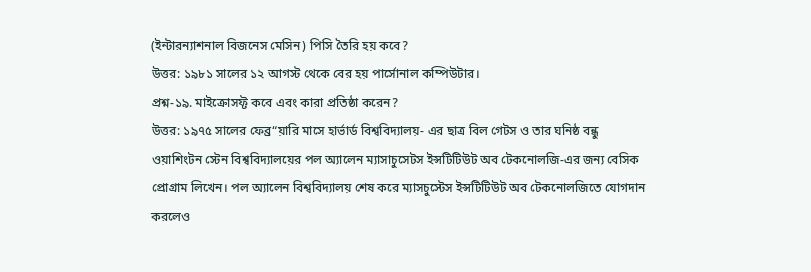(ইন্টারন্যাশনাল বিজনেস মেসিন) পিসি তৈরি হয় কবে?
উত্তর: ১৯৮১ সালের ১২ আগস্ট থেকে বের হয় পার্সোনাল কম্পিউটার।
প্রশ্ন-১৯. মাইক্রোসফ্ট কবে এবং কারা প্রতিষ্ঠা করেন?
উত্তর: ১৯৭৫ সালের ফেব্র“য়ারি মাসে হার্ভার্ড বিশ্ববিদ্যালয়- এর ছাত্র বিল গেটস ও তার ঘনিষ্ঠ বন্ধু ওয়াশিংটন স্টেন বিশ্ববিদ্যালয়ের পল অ্যালেন ম্যাসাচুসেটস ইন্সটিটিউট অব টেকনোলজি-এর জন্য বেসিক প্রোগ্রাম লিখেন। পল অ্যালেন বিশ্ববিদ্যালয় শেষ করে ম্যাসচুস্টেস ইন্সটিটিউট অব টেকনোলজিতে যোগদান করলেও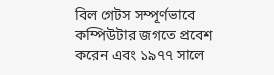বিল গেটস সম্পূর্ণভাবে কম্পিউটার জগতে প্রবেশ করেন এবং ১৯৭৭ সালে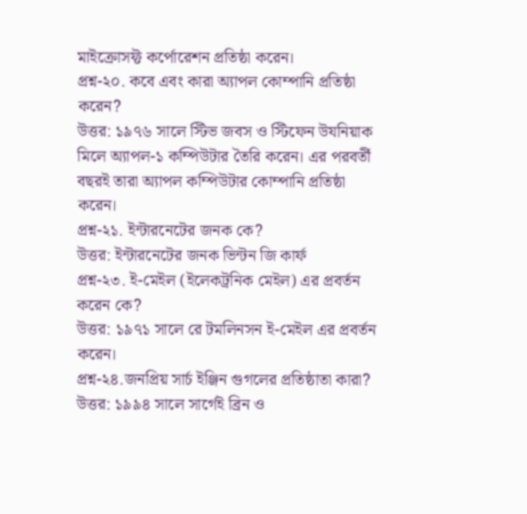মাইক্রোসফ্ট কর্পোরেশন প্রতিষ্ঠা করেন।
প্রশ্ন-২০. কবে এবং কারা অ্যাপল কোম্পানি প্রতিষ্ঠা করেন?
উত্তর: ১৯৭৬ সালে স্টিভ জবস ও স্টিফেন উযনিয়াক মিলে অ্যাপল-১ কম্পিউটার তৈরি করেন। এর পরবর্তী বছরই তারা অ্যাপল কম্পিউটার কোম্পানি প্রতিষ্ঠা করেন।
প্রশ্ন-২১. ইন্টারনেটের জনক কে?
উত্তর: ইন্টারনেটের জনক ভিন্টন জি কার্ফ
প্রশ্ন-২৩. ই-মেইল (ইলেকট্রনিক মেইল) এর প্রবর্তন করেন কে?
উত্তর: ১৯৭১ সালে রে টমলিনসন ই-মেইল এর প্রবর্তন করেন।
প্রশ্ন-২৪.জনপ্রিয় সার্চ ইঞ্জিন গুগলের প্রতিষ্ঠাতা কারা?
উত্তর: ১৯৯৪ সালে সার্গেই ব্রিন ও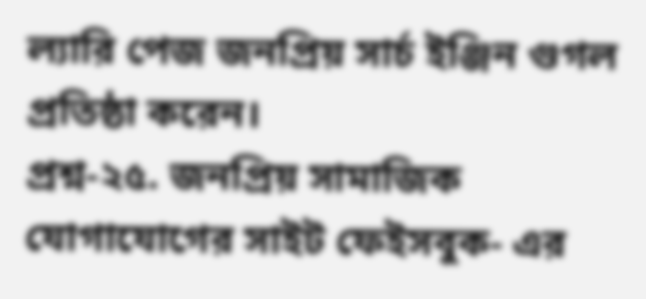ল্যারি পেজ জনপ্রিয় সার্চ ইঞ্জিন গুগল প্রতিষ্ঠা করেন।
প্রশ্ন-২৫. জনপ্রিয় সামাজিক যোগাযোগের সাইট ফেইসবুক- এর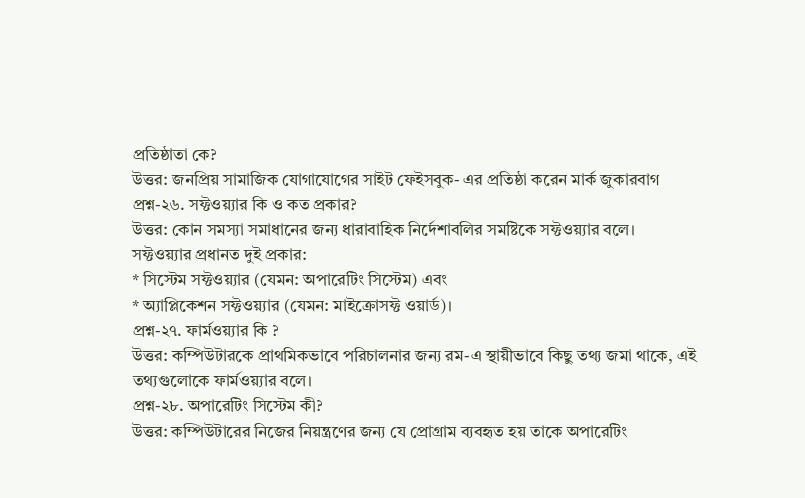প্রতিষ্ঠাতা কে?
উত্তর: জনপ্রিয় সামাজিক যোগাযোগের সাইট ফেইসবুক- এর প্রতিষ্ঠা করেন মার্ক জুকারবাগ
প্রশ্ন-২৬. সফ্টওয়্যার কি ও কত প্রকার?
উত্তর: কোন সমস্যা সমাধানের জন্য ধারাবাহিক নির্দেশাবলির সমষ্টিকে সফ্টওয়্যার বলে।
সফ্টওয়্যার প্রধানত দুই প্রকার:
* সিস্টেম সফ্টওয়্যার (যেমন: অপারেটিং সিস্টেম) এবং
* অ্যাপ্লিকেশন সফ্টওয়্যার (যেমন: মাইক্রোসফ্ট ওয়ার্ড)।
প্রশ্ন-২৭. ফার্মওয়্যার কি ?
উত্তর: কম্পিউটারকে প্রাথমিকভাবে পরিচালনার জন্য রম-এ স্থায়ীভাবে কিছু তথ্য জমা থাকে, এই তথ্যগুলোকে ফার্মওয়্যার বলে।
প্রশ্ন-২৮. অপারেটিং সিস্টেম কী?
উত্তর: কম্পিউটারের নিজের নিয়ন্ত্রণের জন্য যে প্রোগ্রাম ব্যবহৃত হয় তাকে অপারেটিং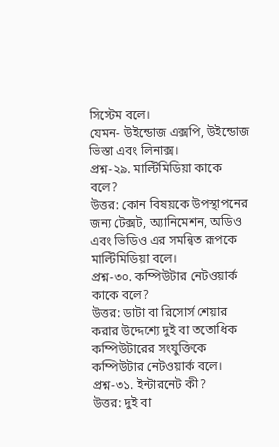সিস্টেম বলে।
যেমন- উইন্ডোজ এক্সপি, উইন্ডোজ ভিস্তা এবং লিনাক্স।
প্রশ্ন-২৯. মাল্টিমিডিয়া কাকে বলে?
উত্তর: কোন বিষয়কে উপস্থাপনের জন্য টেক্সট, অ্যানিমেশন, অডিও এবং ভিডিও এর সমন্বিত রূপকে মাল্টিমিডিয়া বলে।
প্রশ্ন-৩০. কম্পিউটার নেটওয়ার্ক কাকে বলে?
উত্তর: ডাটা বা রিসোর্স শেয়ার করার উদ্দেশ্যে দুই বা ততোধিক কম্পিউটারের সংযুক্তিকে কম্পিউটার নেটওয়ার্ক বলে।
প্রশ্ন-৩১. ইন্টারনেট কী?
উত্তর: দুই বা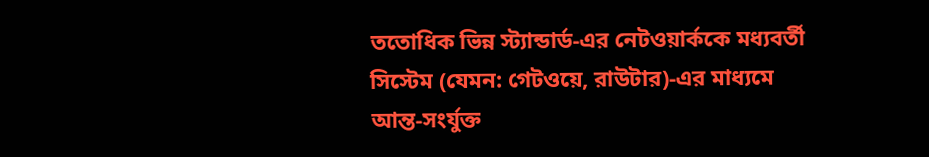ততোধিক ভিন্ন স্ট্যান্ডার্ড-এর নেটওয়ার্ককে মধ্যবর্তী সিস্টেম (যেমন: গেটওয়ে, রাউটার)-এর মাধ্যমে
আন্ত-সংর্যুক্ত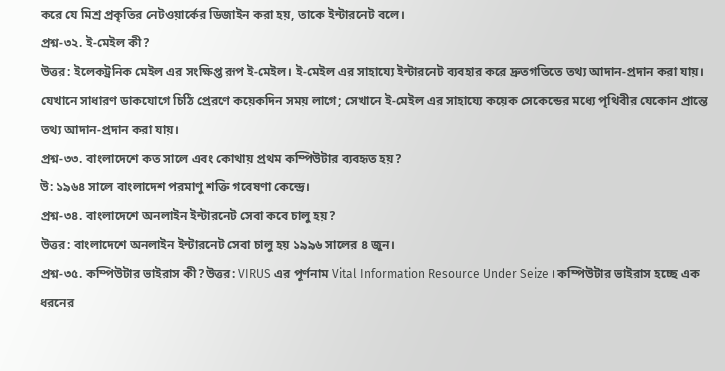করে যে মিশ্র প্রকৃতির নেটওয়ার্কের ডিজাইন করা হয়, তাকে ইন্টারনেট বলে।
প্রশ্ন-৩২. ই-মেইল কী?
উত্তর: ইলেকট্রনিক মেইল এর সংক্ষিপ্ত রূপ ই-মেইল। ই-মেইল এর সাহায্যে ইন্টারনেট ব্যবহার করে দ্রুতগতিতে তথ্য আদান-প্রদান করা যায়। যেখানে সাধারণ ডাকযোগে চিঠি প্রেরণে কয়েকদিন সময় লাগে; সেখানে ই-মেইল এর সাহায্যে কয়েক সেকেন্ডের মধ্যে পৃথিবীর যেকোন প্রান্তে তথ্য আদান-প্রদান করা যায়।
প্রশ্ন-৩৩. বাংলাদেশে কত সালে এবং কোথায় প্রথম কম্পিউটার ব্যবহৃত হয়?
উ: ১৯৬৪ সালে বাংলাদেশ পরমাণু শক্তি গবেষণা কেন্দ্রে।
প্রশ্ন-৩৪. বাংলাদেশে অনলাইন ইন্টারনেট সেবা কবে চালু হয়?
উত্তর: বাংলাদেশে অনলাইন ইন্টারনেট সেবা চালু হয় ১৯৯৬ সালের ৪ জুন।
প্রশ্ন-৩৫. কম্পিউটার ভাইরাস কী?উত্তর: VIRUS এর পূর্ণনাম Vital Information Resource Under Seize । কম্পিউটার ভাইরাস হচ্ছে এক ধরনের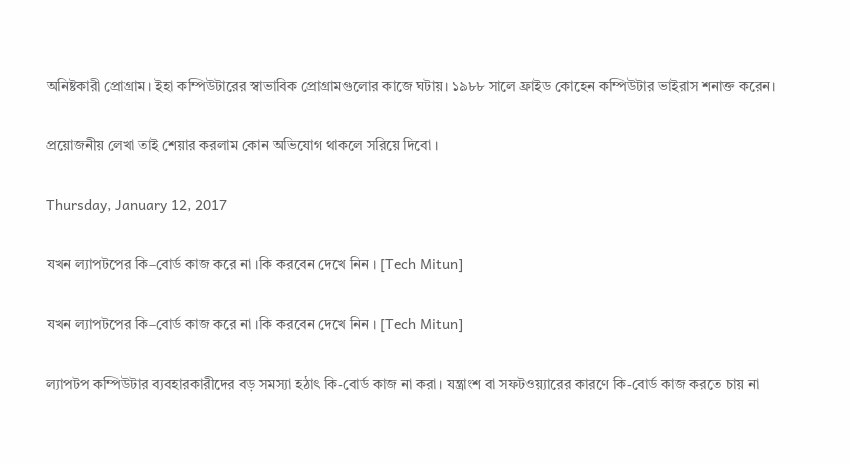অনিষ্টকারী প্রোগ্রাম। ইহা কম্পিউটারের স্বাভাবিক প্রোগ্রামগুলোর কাজে ঘটায়। ১৯৮৮ সালে ফ্রাইড কোহেন কম্পিউটার ভাইরাস শনাক্ত করেন।

প্রয়োজনীয় লেখা তাই শেয়ার করলাম কোন অভিযোগ থাকলে সরিয়ে দিবো ।

Thursday, January 12, 2017

যখন ল্যাপটপের কি–বোর্ড কাজ করে না ।কি করবেন দেখে নিন । [Tech Mitun]

যখন ল্যাপটপের কি–বোর্ড কাজ করে না ।কি করবেন দেখে নিন । [Tech Mitun]

ল্যাপটপ কম্পিউটার ব্যবহারকারীদের বড় সমস্যা হঠাৎ কি-বোর্ড কাজ না করা। যন্ত্রাংশ বা সফটওয়্যারের কারণে কি-বোর্ড কাজ করতে চায় না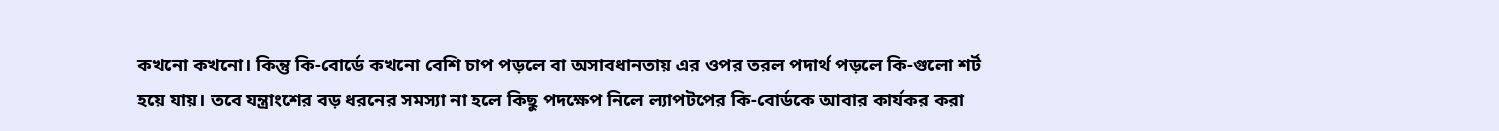কখনো কখনো। কিন্তু কি-বোর্ডে কখনো বেশি চাপ পড়লে বা অসাবধানতায় এর ওপর তরল পদার্থ পড়লে কি-গুলো শর্ট হয়ে যায়। তবে যন্ত্রাংশের বড় ধরনের সমস্যা না হলে কিছু পদক্ষেপ নিলে ল্যাপটপের কি-বোর্ডকে আবার কার্যকর করা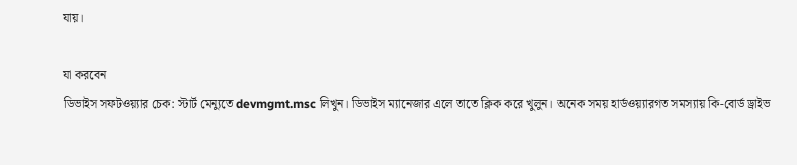যায়।

যা করবেন
ডিভাইস সফটওয়্যার চেক: স্টার্ট মেন্যুতে devmgmt.msc লিখুন। ডিভাইস ম্যানেজার এলে তাতে ক্লিক করে খুলুন। অনেক সময় হার্ডওয়্যারগত সমস্যায় কি-বোর্ড ড্রাইভ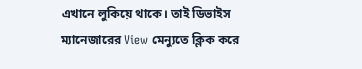এখানে লুকিয়ে থাকে। তাই ডিভাইস ম্যানেজারের View মেন্যুতে ক্লিক করে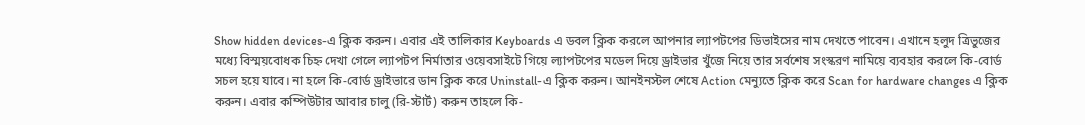Show hidden devices-এ ক্লিক করুন। এবার এই তালিকার Keyboards এ ডবল ক্লিক করলে আপনার ল্যাপটপের ডিভাইসের নাম দেখতে পাবেন। এখানে হলুদ ত্রিভুজের মধ্যে বিস্ময়বোধক চিহ্ন দেখা গেলে ল্যাপটপ নির্মাতার ওয়েবসাইটে গিয়ে ল্যাপটপের মডেল দিয়ে ড্রাইভার খুঁজে নিয়ে তার সর্বশেষ সংস্করণ নামিয়ে ব্যবহার করলে কি-বোর্ড সচল হয়ে যাবে। না হলে কি-বোর্ড ড্রাইভারে ডান ক্লিক করে Uninstall-এ ক্লিক করুন। আনইনস্টল শেষে Action মেন্যুতে ক্লিক করে Scan for hardware changes এ ক্লিক করুন। এবার কম্পিউটার আবার চালু (রি-স্টার্ট) করুন তাহলে কি-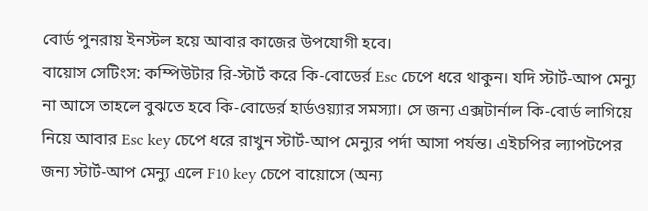বোর্ড পুনরায় ইনস্টল হয়ে আবার কাজের উপযোগী হবে।
বায়োস সেটিংস: কম্পিউটার রি-স্টার্ট করে কি-বোডের্র Esc চেপে ধরে থাকুন। যদি স্টার্ট-আপ মেন্যু না আসে তাহলে বুঝতে হবে কি-বোডের্র হার্ডওয়্যার সমস্যা। সে জন্য এক্সটার্নাল কি-বোর্ড লাগিয়ে নিয়ে আবার Esc key চেপে ধরে রাখুন স্টার্ট-আপ মেন্যুর পর্দা আসা পর্যন্ত। এইচপির ল্যাপটপের জন্য স্টার্ট-আপ মেন্যু এলে F10 key চেপে বায়োসে (অন্য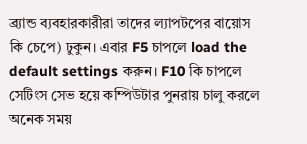ব্র্যান্ড ব্যবহারকারীরা তাদের ল্যাপটপের বায়োস কি চেপে) ঢুকুন। এবার F5 চাপলে load the default settings করুন। F10 কি চাপলে সেটিংস সেভ হয়ে কম্পিউটার পুনরায় চালু করলে অনেক সময়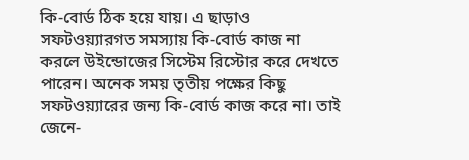কি-বোর্ড ঠিক হয়ে যায়। এ ছাড়াও সফটওয়্যারগত সমস্যায় কি-বোর্ড কাজ না করলে উইন্ডোজের সিস্টেম রিস্টোর করে দেখতে পারেন। অনেক সময় তৃতীয় পক্ষের কিছু সফটওয়্যারের জন্য কি-বোর্ড কাজ করে না। তাই জেনে-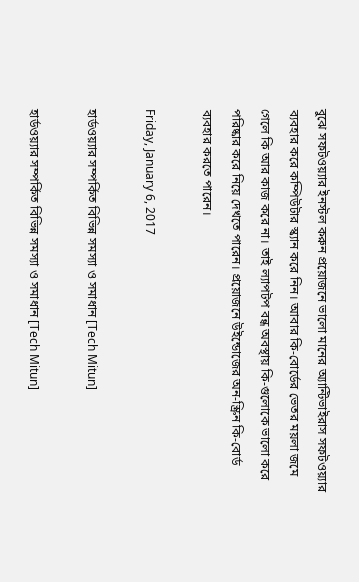বুঝে সফটওয়্যার ইনস্টল করুন প্রয়োজনে ভালো মানের অ্যান্টিভাইরাস সফটওয়্যার ব্যবহার করে কম্পিউটার স্ক্যান করে নিন। আবার কি-বোর্ডের ভেতর ময়লা জমে গেলে কি আর কাজ করে না। তাই ল্যাপটপ বন্ধ অবস্থায় কি-গুলোকে ভালো করে পরিষ্কার করে নিয়ে দেখতে পারেন। প্রয়োজনে উইন্ডোজের অন-স্ক্রিন কি-বোর্ড ব্যবহার করতে পারেন।

Friday, January 6, 2017

হার্ডওয়্যার সম্পর্কিত বিভিন্ন সমস্যা ও সমাধান [Tech Mitun]

হার্ডওয়্যার সম্পর্কিত বিভিন্ন সমস্যা ও সমাধান [Tech Mitun]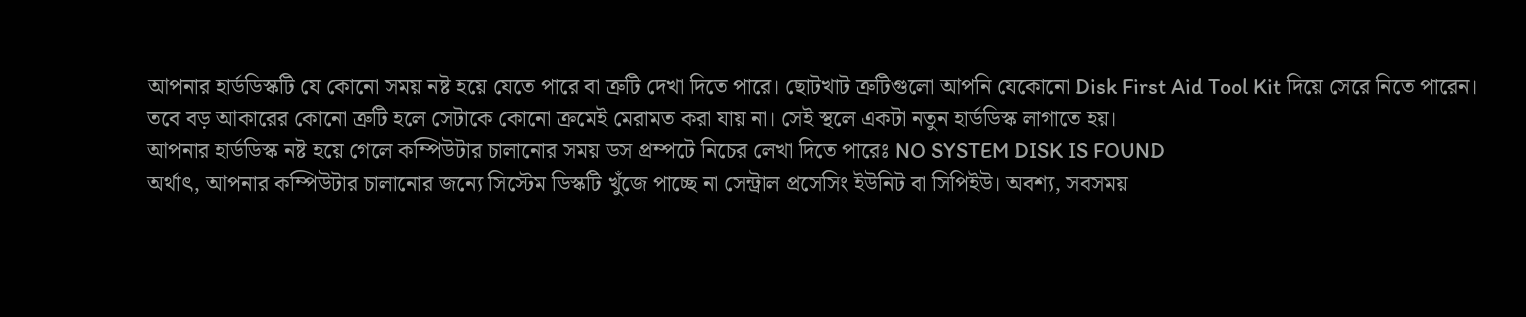আপনার হার্ডডিস্কটি যে কোনো সময় নষ্ট হয়ে যেতে পারে বা ত্রুটি দেখা দিতে পারে। ছোটখাট ত্রুটিগুলো আপনি যেকোনো Disk First Aid Tool Kit দিয়ে সেরে নিতে পারেন। তবে বড় আকারের কোনো ত্রুটি হলে সেটাকে কোনো ক্রমেই মেরামত করা যায় না। সেই স্থলে একটা নতুন হার্ডডিস্ক লাগাতে হয়।
আপনার হার্ডডিস্ক নষ্ট হয়ে গেলে কম্পিউটার চালানোর সময় ডস প্রম্পটে নিচের লেখা দিতে পারেঃ NO SYSTEM DISK IS FOUND
অর্থাৎ, আপনার কম্পিউটার চালানোর জন্যে সিস্টেম ডিস্কটি খুঁজে পাচ্ছে না সেন্ট্রাল প্রসেসিং ইউনিট বা সিপিইউ। অবশ্য, সবসময়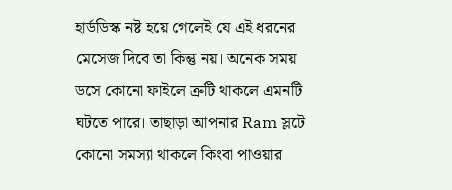হার্ডডিস্ক নষ্ট হয়ে গেলেই যে এই ধরনের মেসেজ দিবে তা কিন্তু নয়। অনেক সময় ডসে কোনো ফাইলে ত্রুটি থাকলে এমনটি ঘটতে পারে। তাছাড়া আপনার Ram স্লটে কোনো সমস্যা থাকলে কিংবা পাওয়ার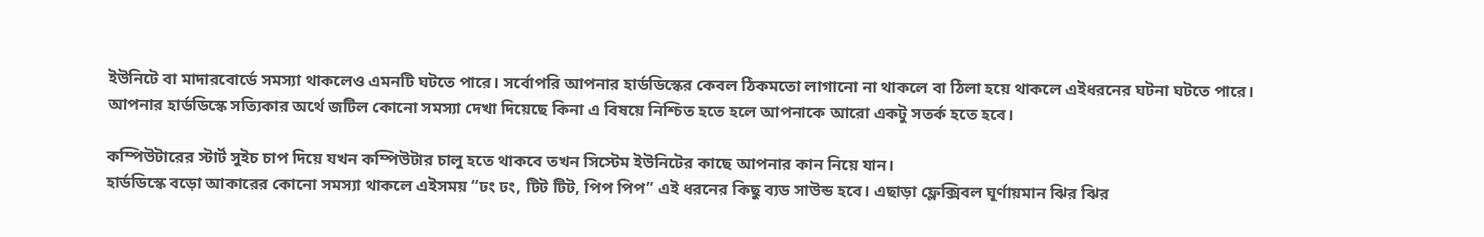ইউনিটে বা মাদারবোর্ডে সমস্যা থাকলেও এমনটি ঘটতে পারে। সর্বোপরি আপনার হার্ডডিস্কের কেবল ঠিকমতো লাগানো না থাকলে বা ঠিলা হয়ে থাকলে এইধরনের ঘটনা ঘটতে পারে।
আপনার হার্ডডিস্কে সত্যিকার অর্থে জটিল কোনো সমস্যা দেখা দিয়েছে কিনা এ বিষয়ে নিশ্চিত হতে হলে আপনাকে আরো একটু সতর্ক হতে হবে।

কম্পিউটারের স্টার্ট সুইচ চাপ দিয়ে যখন কম্পিউটার চালু হতে থাকবে তখন সিস্টেম ইউনিটের কাছে আপনার কান নিয়ে যান।
হার্ডডিস্কে বড়ো আকারের কোনো সমস্যা থাকলে এইসময় “ঢং ঢং, টিট টিট, পিপ পিপ” এই ধরনের কিছু ব্যড সাউন্ড হবে। এছাড়া ফ্লেক্সিবল ঘূর্ণায়মান ঝির ঝির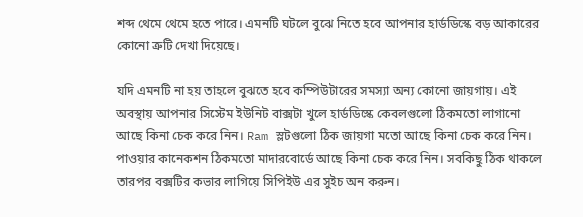শব্দ থেমে থেমে হতে পারে। এমনটি ঘটলে বুঝে নিতে হবে আপনার হার্ডডিস্কে বড় আকারের কোনো ত্রুটি দেখা দিয়েছে।

যদি এমনটি না হয় তাহলে বুঝতে হবে কম্পিউটারের সমস্যা অন্য কোনো জায়গায়। এই অবস্থায় আপনার সিস্টেম ইউনিট বাক্সটা খুলে হার্ডডিস্কে কেবলগুলো ঠিকমতো লাগানো আছে কিনা চেক করে নিন। Ram স্লটগুলো ঠিক জায়গা মতো আছে কিনা চেক করে নিন। পাওয়ার কানেকশন ঠিকমতো মাদারবোর্ডে আছে কিনা চেক করে নিন। সবকিছু ঠিক থাকলে তারপর বক্সটির কভার লাগিয়ে সিপিইউ এর সুইচ অন করুন।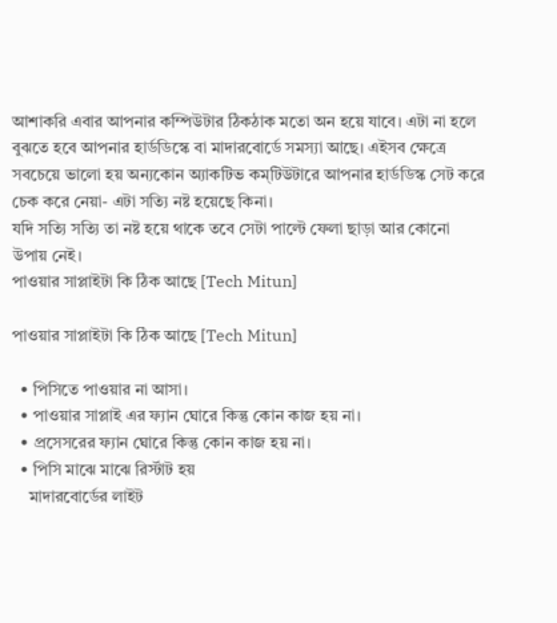আশাকরি এবার আপনার কম্পিউটার ঠিকঠাক মতো অন হয়ে যাবে। এটা না হলে বুঝতে হবে আপনার হার্ডডিস্কে বা মাদারবোর্ডে সমস্যা আছে। এইসব ক্ষেত্রে সবচেয়ে ভালো হয় অন্যকোন অ্যাকটিভ কম্টিউটারে আপনার হার্ডডিস্ক সেট করে চেক করে নেয়া- এটা সত্যি নষ্ট হয়েছে কিনা।
যদি সত্যি সত্যি তা নষ্ট হয়ে থাকে তবে সেটা পাল্টে ফেলা ছাড়া আর কোনো উপায় নেই।
পাওয়ার সাপ্লাইটা কি ঠিক আছে [Tech Mitun]

পাওয়ার সাপ্লাইটা কি ঠিক আছে [Tech Mitun]

  • পিসিতে পাওয়ার না আসা।
  • পাওয়ার সাপ্লাই এর ফ্যান ঘোরে কিন্তু কোন কাজ হয় না।
  • প্রসেসরের ফ্যান ঘোরে কিন্তু কোন কাজ হয় না।
  • পিসি মাঝে মাঝে রির্স্টাট হয়
    মাদারবোর্ডের লাইট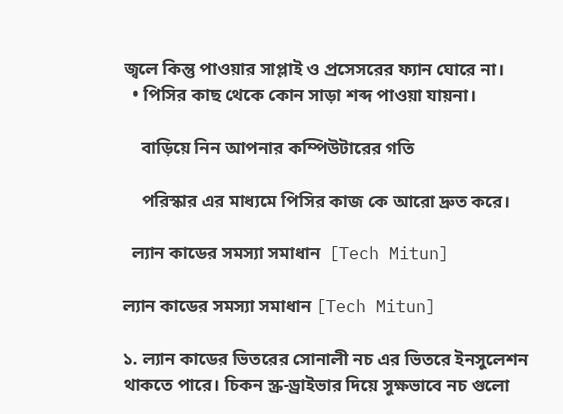জ্বলে কিন্তু পাওয়ার সাপ্লাই ও প্রসেসরের ফ্যান ঘোরে না।
  • পিসির কাছ থেকে কোন সাড়া শব্দ পাওয়া যায়না।

    বাড়িয়ে নিন আপনার কম্পিউটারের গতি

    পরিস্কার এর মাধ্যমে পিসির কাজ কে আরো দ্রুত করে।

  ল্যান কাডের সমস্যা সমাধান  [Tech Mitun]

ল্যান কাডের সমস্যা সমাধান [Tech Mitun]

১. ল্যান কাডের ভিতরের সোনালী নচ এর ভিতরে ইনসুলেশন থাকতে পারে। চিকন স্ক্র-ড্রাইভার দিয়ে সুক্ষভাবে নচ গুলো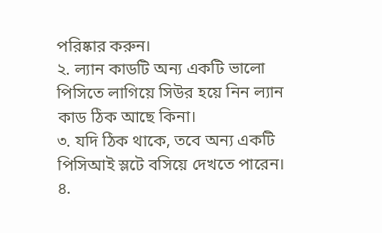পরিষ্কার করুন।
২. ল্যান কাডটি অন্য একটি ভালো পিসিতে লাগিয়ে সিউর হয়ে নিন ল্যান কাড ঠিক আছে কিনা।
৩. যদি ঠিক থাকে, তবে অন্য একটি পিসিআই স্লটে বসিয়ে দেখতে পারেন।
৪.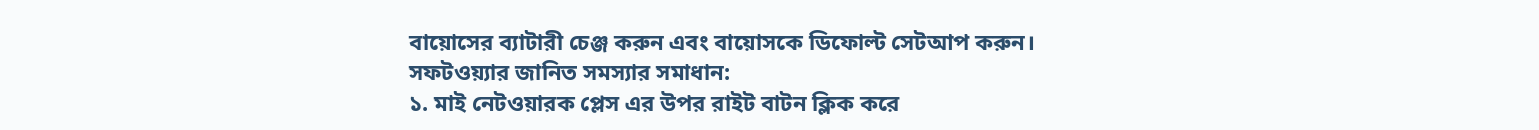বায়োসের ব্যাটারী চেঞ্জ করুন এবং বায়োসকে ডিফোল্ট সেটআপ করুন।
সফটওয়্যার জানিত সমস্যার সমাধান:
১. মাই নেটওয়ারক প্লেস এর উপর রাইট বাটন ক্লিক করে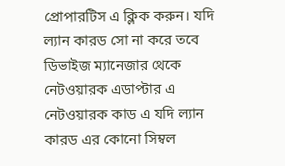প্রোপারটিস এ ক্লিক করুন। যদি ল্যান কারড সো না করে তবে ডিভাইজ ম্যানেজার থেকে নেটওয়ারক এডাপ্টার এ নেটওয়ারক কাড এ যদি ল্যান কারড এর কোনো সিম্বল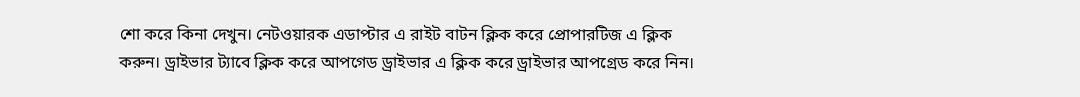শো করে কিনা দেখুন। নেটওয়ারক এডাপ্টার এ রাইট বাটন ক্লিক করে প্রোপারটিজ এ ক্লিক করুন। ড্রাইভার ট্যাবে ক্লিক করে আপগেড ড্রাইভার এ ক্লিক করে ড্রাইভার আপগ্রেড করে নিন।